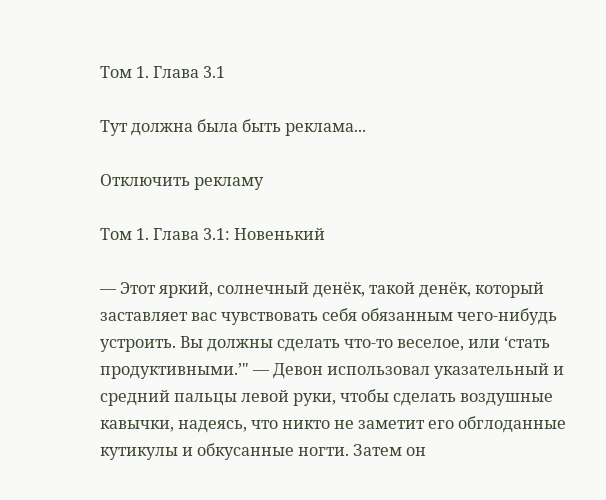Том 1. Глава 3.1

Тут должна была быть реклама...

Отключить рекламу

Том 1. Глава 3.1: Новенький

— Этот яркий, солнечный денёк, такой денёк, который заставляет вас чувствовать себя обязанным чего-нибудь устроить. Вы должны сделать что-то веселое, или ‘стать продуктивными.’" — Девон использовал указательный и средний пальцы левой руки, чтобы сделать воздушные кавычки, надеясь, что никто не заметит его обглоданные кутикулы и обкусанные ногти. Затем он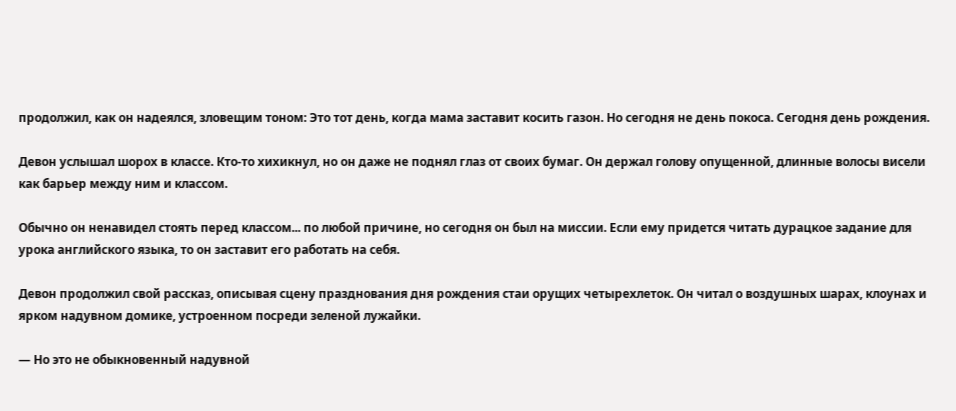продолжил, как он надеялся, зловещим тоном: Это тот день, когда мама заставит косить газон. Но сегодня не день покоса. Сегодня день рождения.

Девон услышал шорох в классе. Кто-то хихикнул, но он даже не поднял глаз от своих бумаг. Он держал голову опущенной, длинные волосы висели как барьер между ним и классом.

Обычно он ненавидел стоять перед классом... по любой причине, но сегодня он был на миссии. Если ему придется читать дурацкое задание для урока английского языка, то он заставит его работать на себя.

Девон продолжил свой рассказ, описывая сцену празднования дня рождения стаи орущих четырехлеток. Он читал о воздушных шарах, клоунах и ярком надувном домике, устроенном посреди зеленой лужайки.

— Но это не обыкновенный надувной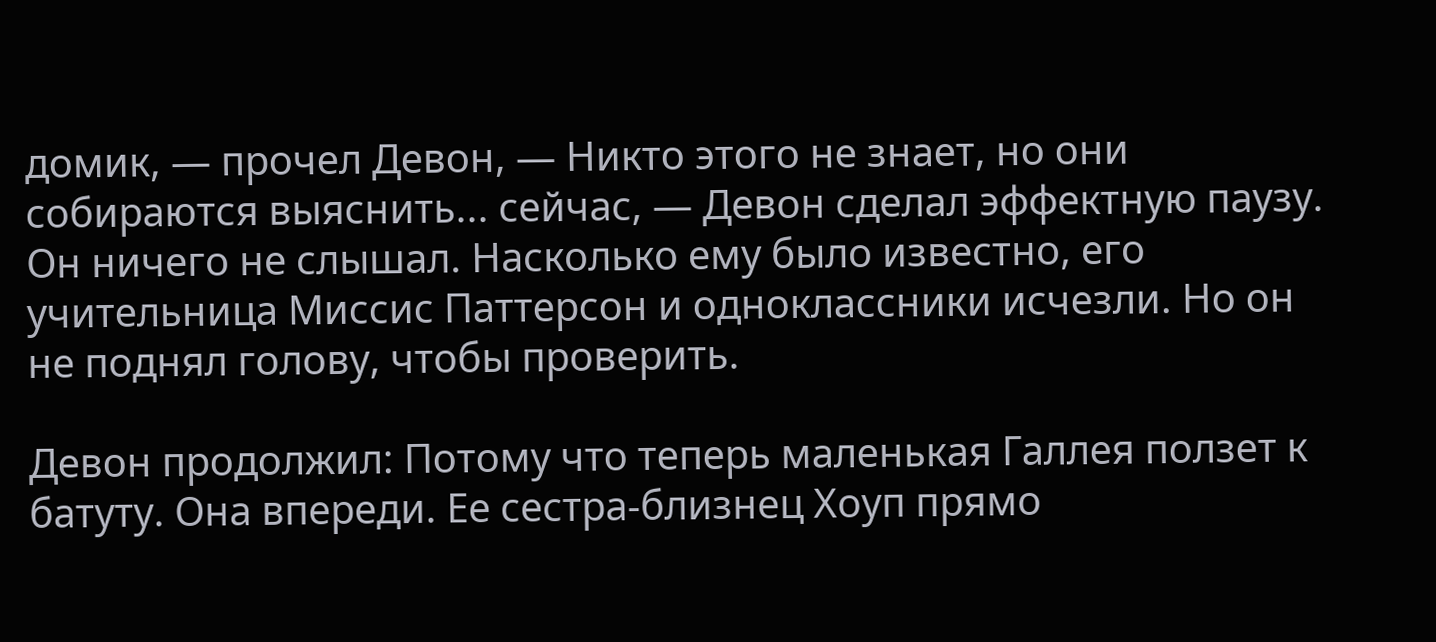домик, — прочел Девон, — Никто этого не знает, но они собираются выяснить... сейчас, — Девон сделал эффектную паузу. Он ничего не слышал. Насколько ему было известно, его учительница Миссис Паттерсон и одноклассники исчезли. Но он не поднял голову, чтобы проверить.

Девон продолжил: Потому что теперь маленькая Галлея ползет к батуту. Она впереди. Ее сестра-близнец Хоуп прямо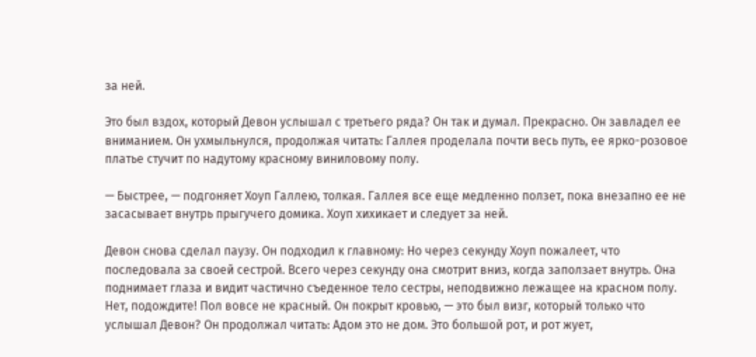за ней.

Это был вздох, который Девон услышал с третьего ряда? Он так и думал. Прекрасно. Он завладел ее вниманием. Он ухмыльнулся, продолжая читать: Галлея проделала почти весь путь, ее ярко-розовое платье стучит по надутому красному виниловому полу.

— Быстрее, — подгоняет Хоуп Галлею, толкая. Галлея все еще медленно ползет, пока внезапно ее не засасывает внутрь прыгучего домика. Хоуп хихикает и следует за ней.

Девон снова сделал паузу. Он подходил к главному: Но через секунду Хоуп пожалеет, что последовала за своей сестрой. Всего через секунду она смотрит вниз, когда заползает внутрь. Она поднимает глаза и видит частично съеденное тело сестры, неподвижно лежащее на красном полу. Нет, подождите! Пол вовсе не красный. Он покрыт кровью, — это был визг, который только что услышал Девон? Он продолжал читать: Адом это не дом. Это большой рот, и рот жует,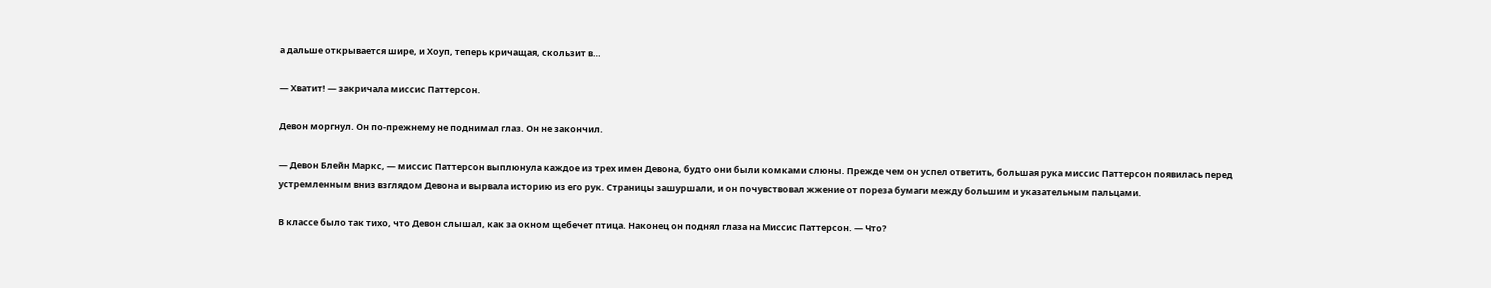а дальше открывается шире, и Хоуп, теперь кричащая, скользит в…

— Хватит! — закричала миссис Паттерсон.

Девон моргнул. Он по-прежнему не поднимал глаз. Он не закончил.

— Девон Блейн Маркс, — миссис Паттерсон выплюнула каждое из трех имен Девона, будто они были комками слюны. Прежде чем он успел ответить, большая рука миссис Паттерсон появилась перед устремленным вниз взглядом Девона и вырвала историю из его рук. Страницы зашуршали, и он почувствовал жжение от пореза бумаги между большим и указательным пальцами.

В классе было так тихо, что Девон слышал, как за окном щебечет птица. Наконец он поднял глаза на Миссис Паттерсон. — Что?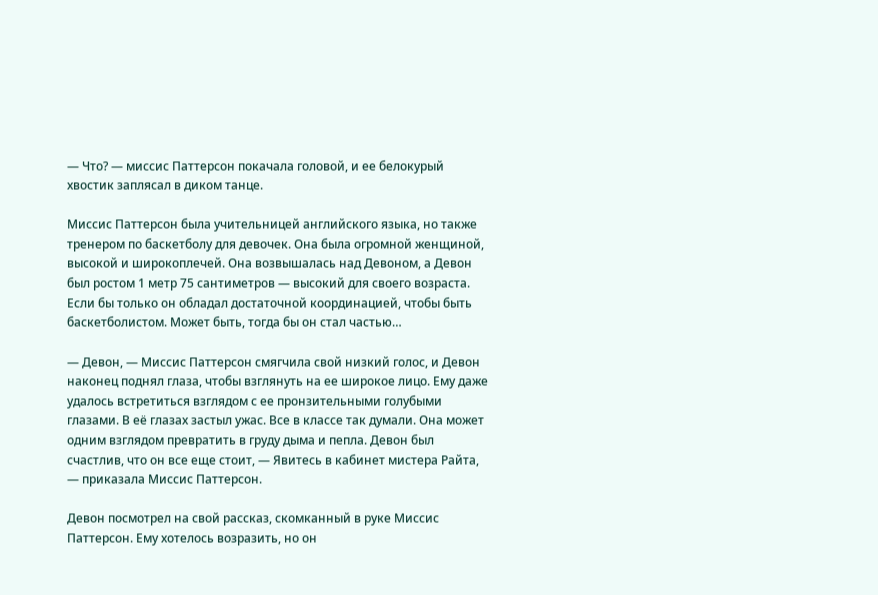— Что? — миссис Паттерсон покачала головой, и ее белокурый хвостик заплясал в диком танце.

Миссис Паттерсон была учительницей английского языка, но также тренером по баскетболу для девочек. Она была огромной женщиной, высокой и широкоплечей. Она возвышалась над Девоном, а Девон был ростом 1 метр 75 сантиметров — высокий для своего возраста. Если бы только он обладал достаточной координацией, чтобы быть баскетболистом. Может быть, тогда бы он стал частью…

— Девон, — Миссис Паттерсон смягчила свой низкий голос, и Девон наконец поднял глаза, чтобы взглянуть на ее широкое лицо. Ему даже удалось встретиться взглядом с ее пронзительными голубыми глазами. В её глазах застыл ужас. Все в классе так думали. Она может одним взглядом превратить в груду дыма и пепла. Девон был счастлив, что он все еще стоит, — Явитесь в кабинет мистера Райта, — приказала Миссис Паттерсон.

Девон посмотрел на свой рассказ, скомканный в руке Миссис Паттерсон. Ему хотелось возразить, но он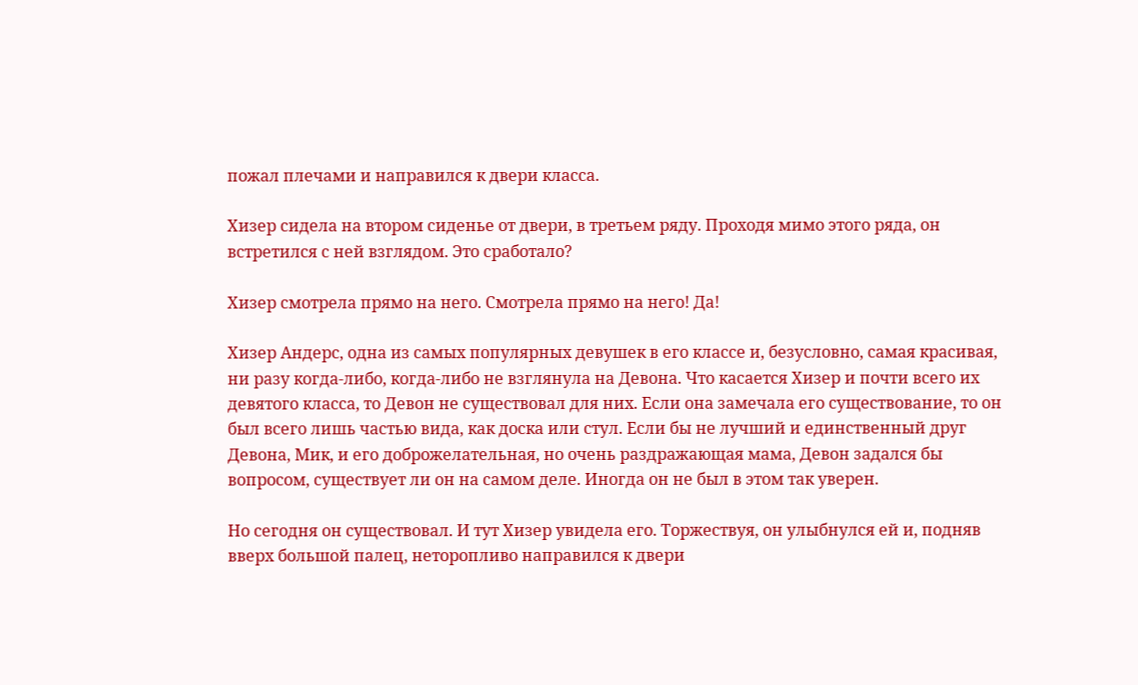пожал плечами и направился к двери класса.

Хизер сидела на втором сиденье от двери, в третьем ряду. Проходя мимо этого ряда, он встретился с ней взглядом. Это сработало?

Хизер смотрела прямо на него. Смотрела прямо на него! Да!

Хизер Андерс, одна из самых популярных девушек в его классе и, безусловно, самая красивая, ни разу когда-либо, когда-либо не взглянула на Девона. Что касается Хизер и почти всего их девятого класса, то Девон не существовал для них. Если она замечала его существование, то он был всего лишь частью вида, как доска или стул. Если бы не лучший и единственный друг Девона, Мик, и его доброжелательная, но очень раздражающая мама, Девон задался бы вопросом, существует ли он на самом деле. Иногда он не был в этом так уверен.

Но сегодня он существовал. И тут Хизер увидела его. Торжествуя, он улыбнулся ей и, подняв вверх большой палец, неторопливо направился к двери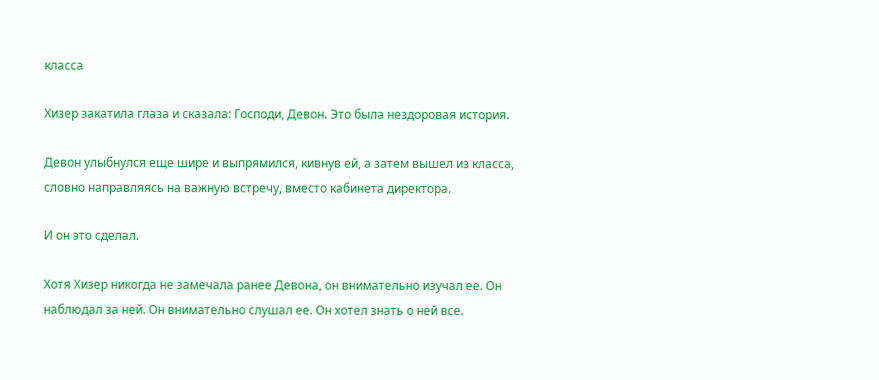класса

Хизер закатила глаза и сказала: Господи, Девон. Это была нездоровая история.

Девон улыбнулся еще шире и выпрямился, кивнув ей, а затем вышел из класса, словно направляясь на важную встречу, вместо кабинета директора.

И он это сделал.

Хотя Хизер никогда не замечала ранее Девона, он внимательно изучал ее. Он наблюдал за ней. Он внимательно слушал ее. Он хотел знать о ней все.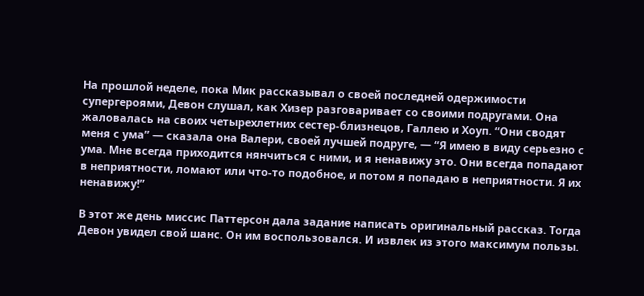На прошлой неделе, пока Мик рассказывал о своей последней одержимости супергероями, Девон слушал, как Хизер разговаривает со своими подругами. Она жаловалась на своих четырехлетних сестер-близнецов, Галлею и Хоуп. “Они сводят меня с ума” — сказала она Валери, своей лучшей подруге, — “Я имею в виду серьезно с ума. Мне всегда приходится нянчиться с ними, и я ненавижу это. Они всегда попадают в неприятности, ломают или что-то подобное, и потом я попадаю в неприятности. Я их ненавижу!”

В этот же день миссис Паттерсон дала задание написать оригинальный рассказ. Тогда Девон увидел свой шанс. Он им воспользовался. И извлек из этого максимум пользы.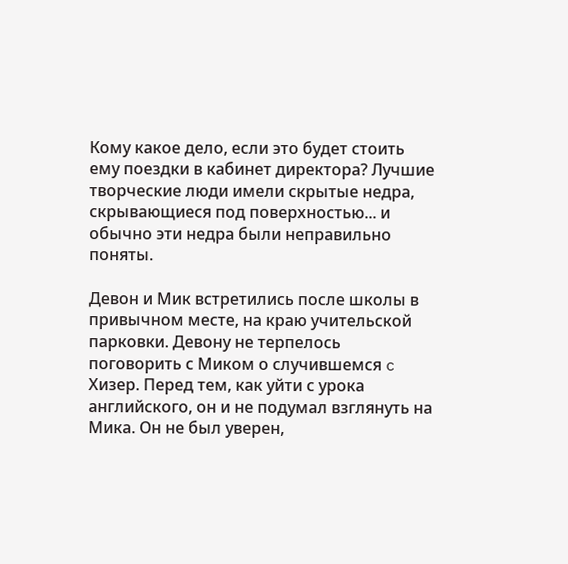Кому какое дело, если это будет стоить ему поездки в кабинет директора? Лучшие творческие люди имели скрытые недра, скрывающиеся под поверхностью... и обычно эти недра были неправильно поняты.

Девон и Мик встретились после школы в привычном месте, на краю учительской парковки. Девону не терпелось поговорить с Миком о случившемся c Хизер. Перед тем, как уйти с урока английского, он и не подумал взглянуть на Мика. Он не был уверен,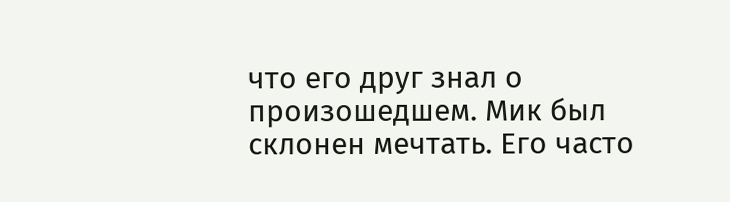что его друг знал о произошедшем. Мик был склонен мечтать. Его часто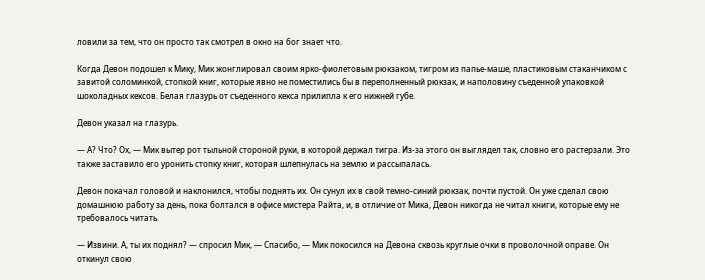ловили за тем, что он просто так смотрел в окно на бог знает что.

Когда Девон подошел к Мику, Мик жонглировал своим ярко-фиолетовым рюкзаком, тигром из папье-маше, пластиковым стаканчиком с завитой соломинкой, стопкой книг, которые явно не поместились бы в переполненный рюкзак, и наполовину съеденной упаковкой шоколадных кексов. Белая глазурь от съеденного кекса прилипла к его нижней губе.

Девон указал на глазурь.

— А? Что? Ох, — Мик вытер рот тыльной стороной руки, в которой держал тигра. Из-за этого он выглядел так, словно его растерзали. Это также заставило его уронить стопку книг, которая шлепнулась на землю и рассыпалась.

Девон покачал головой и наклонился, чтобы поднять их. Он сунул их в свой темно-синий рюкзак, почти пустой. Он уже сделал свою домашнюю работу за день, пока болтался в офисе мистера Райта, и, в отличие от Мика, Девон никогда не читал книги, которые ему не требовалось читать.

— Извини. А, ты их поднял? — спросил Мик, — Спасибо, — Мик покосился на Девона сквозь круглые очки в проволочной оправе. Он откинул свою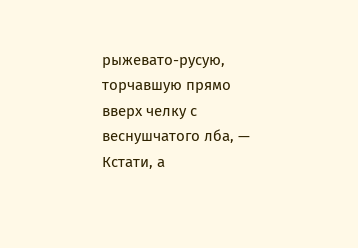рыжевато-русую, торчавшую прямо вверх челку с веснушчатого лба, — Кстати, а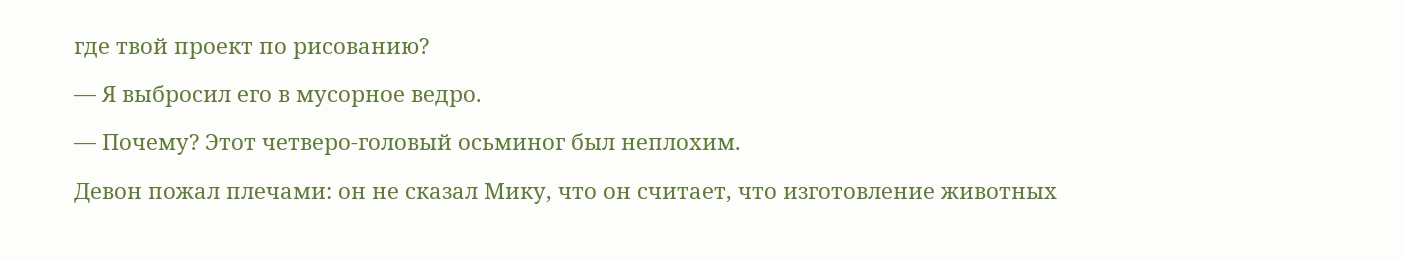где твой проект по рисованию?

— Я выбросил его в мусорное ведро.

— Почему? Этот четверо-головый осьминог был неплохим.

Девон пожал плечами: он не сказал Мику, что он считает, что изготовление животных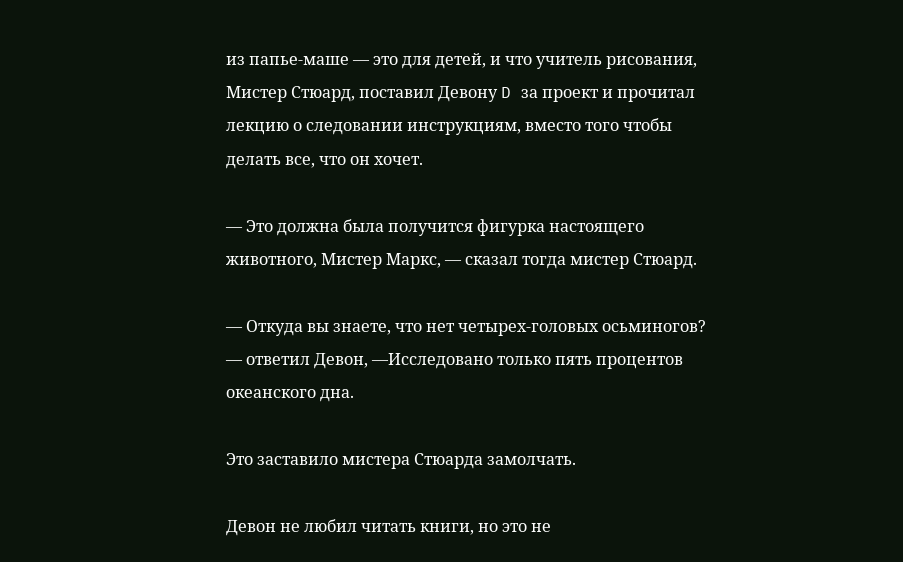из папье-маше — это для детей, и что учитель рисования, Мистер Стюард, поставил Девону D за проект и прочитал лекцию о следовании инструкциям, вместо того чтобы делать все, что он хочет.

— Это должна была получится фигурка настоящего животного, Мистер Маркс, — сказал тогда мистер Стюард.

— Откуда вы знаете, что нет четырех-головых осьминогов? — ответил Девон, —Исследовано только пять процентов океанского дна.

Это заставило мистера Стюарда замолчать.

Девон не любил читать книги, но это не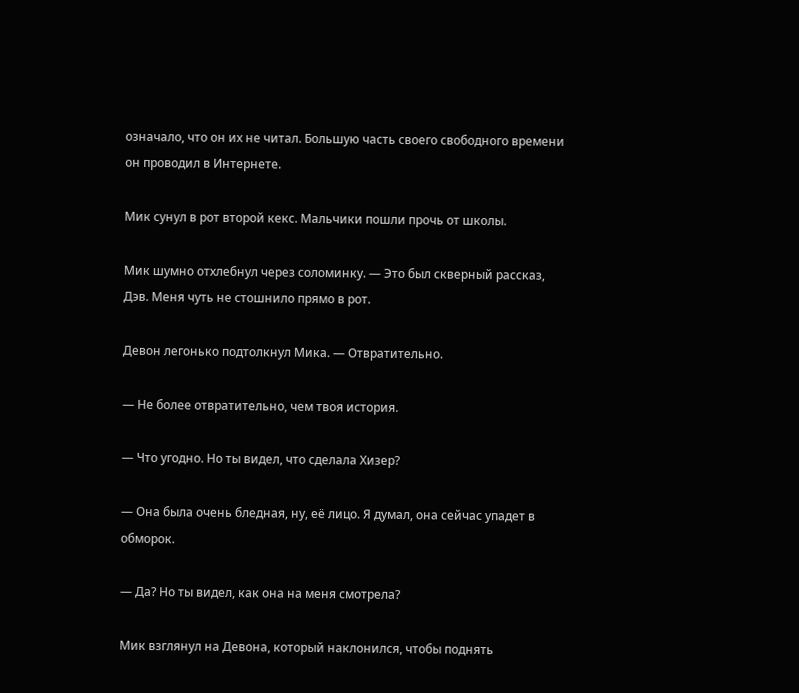означало, что он их не читал. Большую часть своего свободного времени он проводил в Интернете.

Мик сунул в рот второй кекс. Мальчики пошли прочь от школы.

Мик шумно отхлебнул через соломинку. — Это был скверный рассказ, Дэв. Меня чуть не стошнило прямо в рот.

Девон легонько подтолкнул Мика. — Отвратительно.

— Не более отвратительно, чем твоя история.

— Что угодно. Но ты видел, что сделала Хизер?

— Она была очень бледная, ну, её лицо. Я думал, она сейчас упадет в обморок.

— Да? Но ты видел, как она на меня смотрела?

Мик взглянул на Девона, который наклонился, чтобы поднять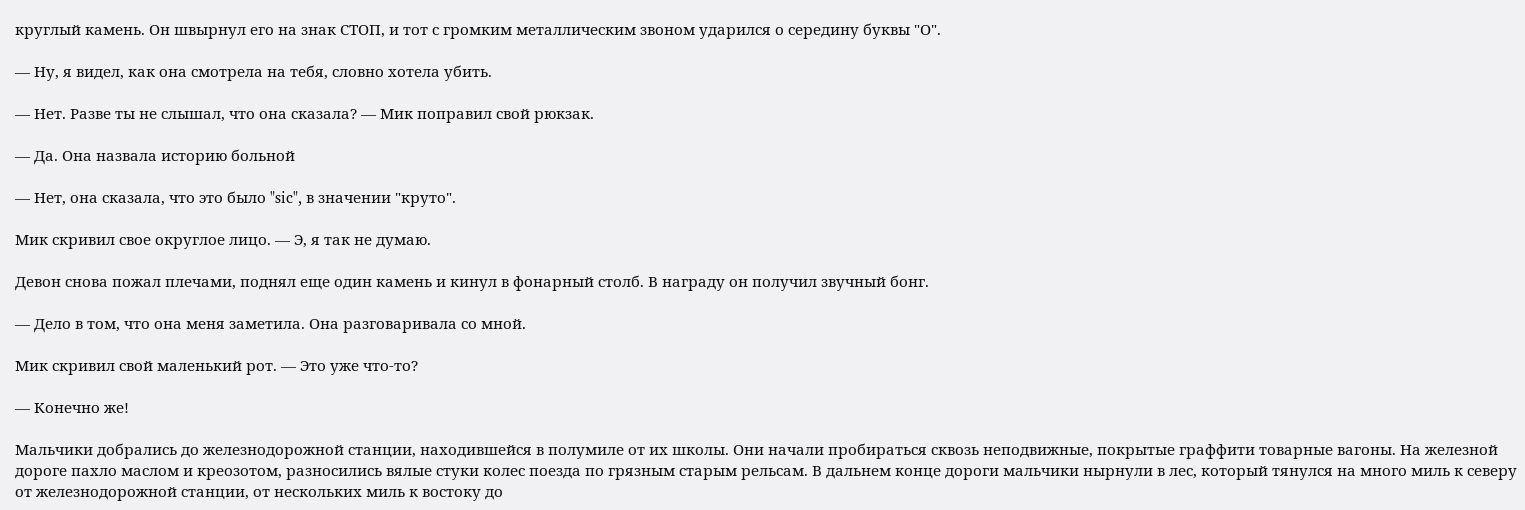круглый камень. Он швырнул его на знак СТОП, и тот с громким металлическим звоном ударился о середину буквы "О".

— Ну, я видел, как она смотрела на тебя, словно хотела убить.

— Нет. Разве ты не слышал, что она сказала? — Мик поправил свой рюкзак.

— Да. Она назвала историю больной

— Нет, она сказала, что это было "sic", в значении "круто".

Мик скривил свое округлое лицо. — Э, я так не думаю.

Девон снова пожал плечами, поднял еще один камень и кинул в фонарный столб. В награду он получил звучный бонг.

— Дело в том, что она меня заметила. Она разговаривала со мной.

Мик скривил свой маленький рот. — Это уже что-то?

— Конечно же!

Мальчики добрались до железнодорожной станции, находившейся в полумиле от их школы. Они начали пробираться сквозь неподвижные, покрытые граффити товарные вагоны. На железной дороге пахло маслом и креозотом, разносились вялые стуки колес поезда по грязным старым рельсам. В дальнем конце дороги мальчики нырнули в лес, который тянулся на много миль к северу от железнодорожной станции, от нескольких миль к востоку до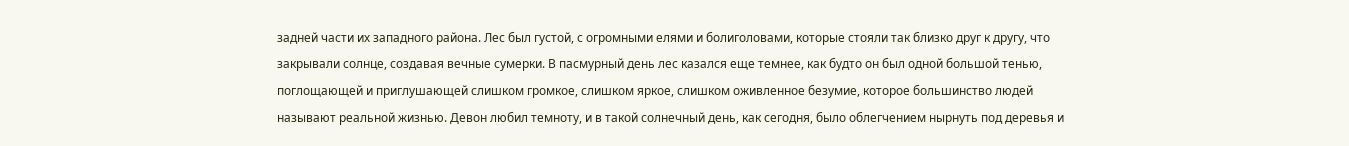задней части их западного района. Лес был густой, с огромными елями и болиголовами, которые стояли так близко друг к другу, что закрывали солнце, создавая вечные сумерки. В пасмурный день лес казался еще темнее, как будто он был одной большой тенью, поглощающей и приглушающей слишком громкое, слишком яркое, слишком оживленное безумие, которое большинство людей называют реальной жизнью. Девон любил темноту, и в такой солнечный день, как сегодня, было облегчением нырнуть под деревья и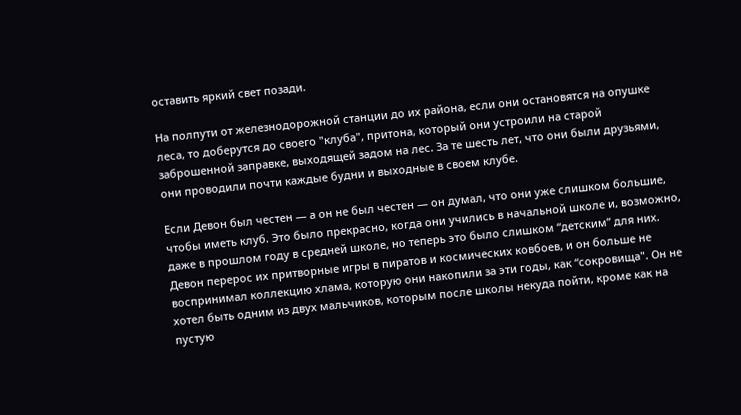оставить яркий свет позади.

На полпути от железнодорожной станции до их района, если они остановятся на опушке леса, то доберутся до своего "клуба", притона, который они устроили на старой заброшенной заправке, выходящей задом на лес. За те шесть лет, что они были друзьями, они проводили почти каждые будни и выходные в своем клубе.

Если Девон был честен — а он не был честен — он думал, что они уже слишком большие, чтобы иметь клуб. Это было прекрасно, когда они учились в начальной школе и, возможно, даже в прошлом году в средней школе, но теперь это было слишком “детским” для них. Девон перерос их притворные игры в пиратов и космических ковбоев, и он больше не воспринимал коллекцию хлама, которую они накопили за эти годы, как “сокровища". Он не хотел быть одним из двух мальчиков, которым после школы некуда пойти, кроме как на пустую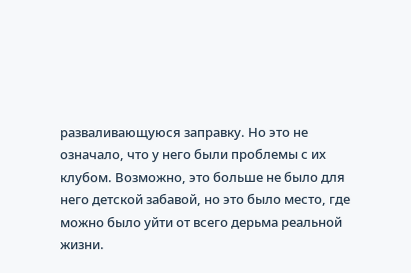разваливающуюся заправку. Но это не означало, что у него были проблемы с их клубом. Возможно, это больше не было для него детской забавой, но это было место, где можно было уйти от всего дерьма реальной жизни.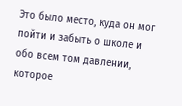Это было место, куда он мог пойти и забыть о школе и обо всем том давлении, которое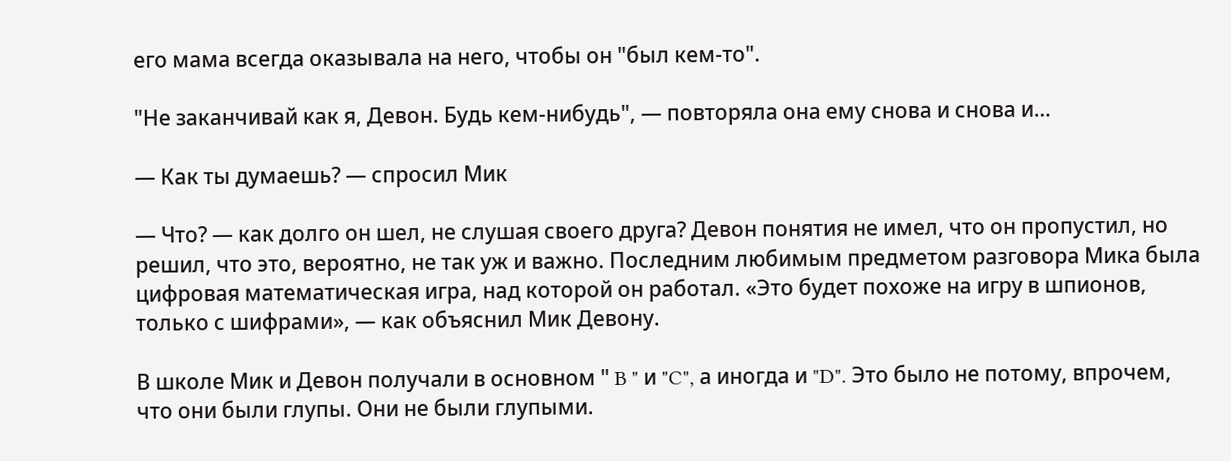его мама всегда оказывала на него, чтобы он "был кем-то".

"Не заканчивай как я, Девон. Будь кем-нибудь", — повторяла она ему снова и снова и…

— Как ты думаешь? — спросил Мик

— Что? — как долго он шел, не слушая своего друга? Девон понятия не имел, что он пропустил, но решил, что это, вероятно, не так уж и важно. Последним любимым предметом разговора Мика была цифровая математическая игра, над которой он работал. «Это будет похоже на игру в шпионов, только с шифрами», — как объяснил Мик Девону.

В школе Мик и Девон получали в основном " B " и "C", а иногда и "D". Это было не потому, впрочем, что они были глупы. Они не были глупыми.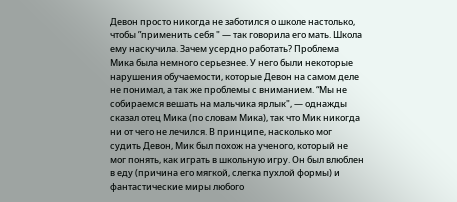Девон просто никогда не заботился о школе настолько, чтобы ”применить себя " — так говорила его мать. Школа ему наскучила. Зачем усердно работать? Проблема Мика была немного серьезнее. У него были некоторые нарушения обучаемости, которые Девон на самом деле не понимал, а так же проблемы с вниманием. “Мы не собираемся вешать на мальчика ярлык", — однажды сказал отец Мика (по словам Мика), так что Мик никогда ни от чего не лечился. В принципе, насколько мог судить Девон, Мик был похож на ученого, который не мог понять, как играть в школьную игру. Он был влюблен в еду (причина его мягкой, слегка пухлой формы) и фантастические миры любого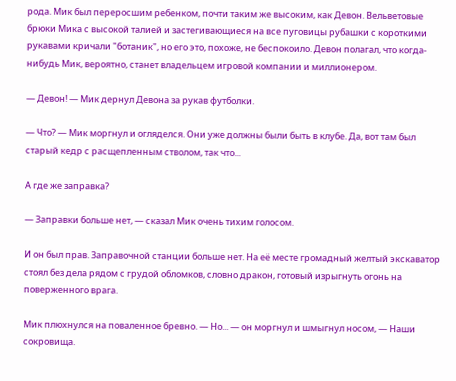рода. Мик был переросшим ребенком, почти таким же высоким, как Девон. Вельветовые брюки Мика с высокой талией и застегивающиеся на все пуговицы рубашки с короткими рукавами кричали "ботаник", но его это, похоже, не беспокоило. Девон полагал, что когда-нибудь Мик, вероятно, станет владельцем игровой компании и миллионером.

— Девон! — Мик дернул Девона за рукав футболки.

— Что? — Мик моргнул и огляделся. Они уже должны были быть в клубе. Да, вот там был старый кедр с расщепленным стволом, так что...

А где же заправка?

— Заправки больше нет, — сказал Мик очень тихим голосом.

И он был прав. Заправочной станции больше нет. На её месте громадный желтый экскаватор стоял без дела рядом с грудой обломков, словно дракон, готовый изрыгнуть огонь на поверженного врага.

Мик плюхнулся на поваленное бревно. — Но... — он моргнул и шмыгнул носом, — Наши сокровища.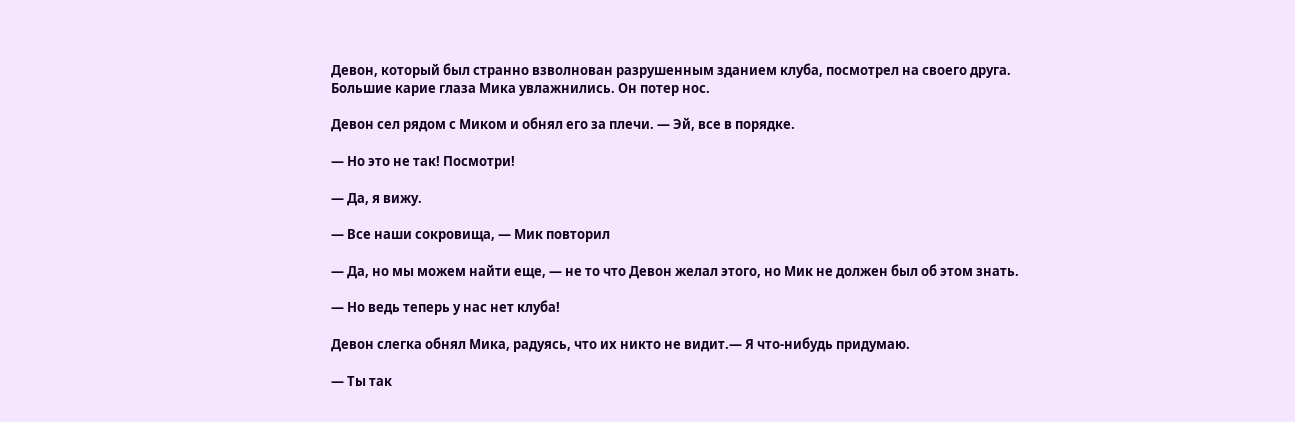Девон, который был странно взволнован разрушенным зданием клуба, посмотрел на своего друга. Большие карие глаза Мика увлажнились. Он потер нос.

Девон сел рядом с Миком и обнял его за плечи. — Эй, все в порядке.

— Но это не так! Посмотри!

— Да, я вижу.

— Все наши сокровища, — Мик повторил

— Да, но мы можем найти еще, — не то что Девон желал этого, но Мик не должен был об этом знать.

— Но ведь теперь у нас нет клуба!

Девон слегка обнял Мика, радуясь, что их никто не видит.— Я что-нибудь придумаю.

— Ты так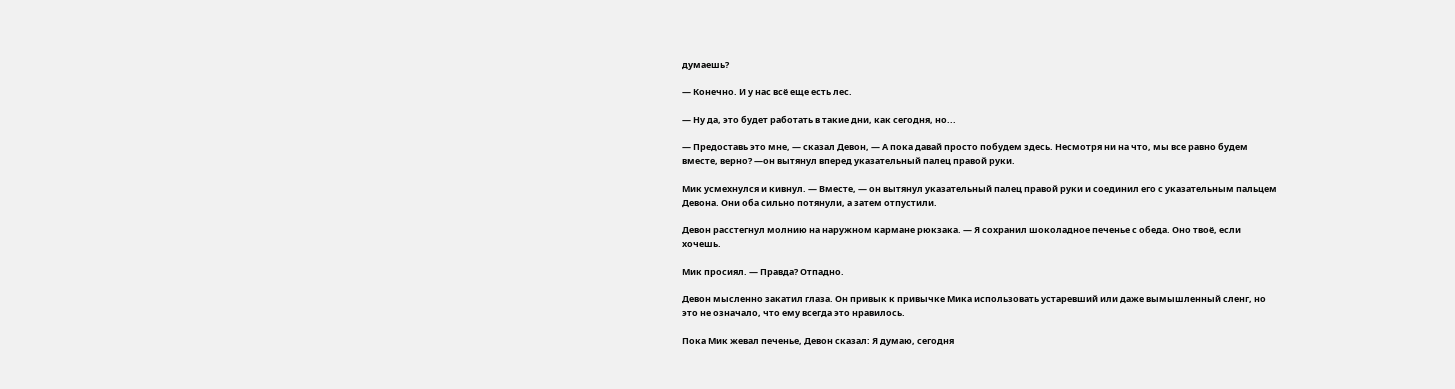думаешь?

— Конечно. И у нас всё еще есть лес.

— Ну да, это будет работать в такие дни, как сегодня, но...

— Предоставь это мне, — сказал Девон, — А пока давай просто побудем здесь. Несмотря ни на что, мы все равно будем вместе, верно? —он вытянул вперед указательный палец правой руки.

Мик усмехнулся и кивнул. — Вместе, — он вытянул указательный палец правой руки и соединил его с указательным пальцем Девона. Они оба сильно потянули, а затем отпустили.

Девон расстегнул молнию на наружном кармане рюкзака. — Я сохранил шоколадное печенье с обеда. Оно твоё, если хочешь.

Мик просиял. — Правда? Отпадно.

Девон мысленно закатил глаза. Он привык к привычке Мика использовать устаревший или даже вымышленный сленг, но это не означало, что ему всегда это нравилось.

Пока Мик жевал печенье, Девон сказал: Я думаю, сегодня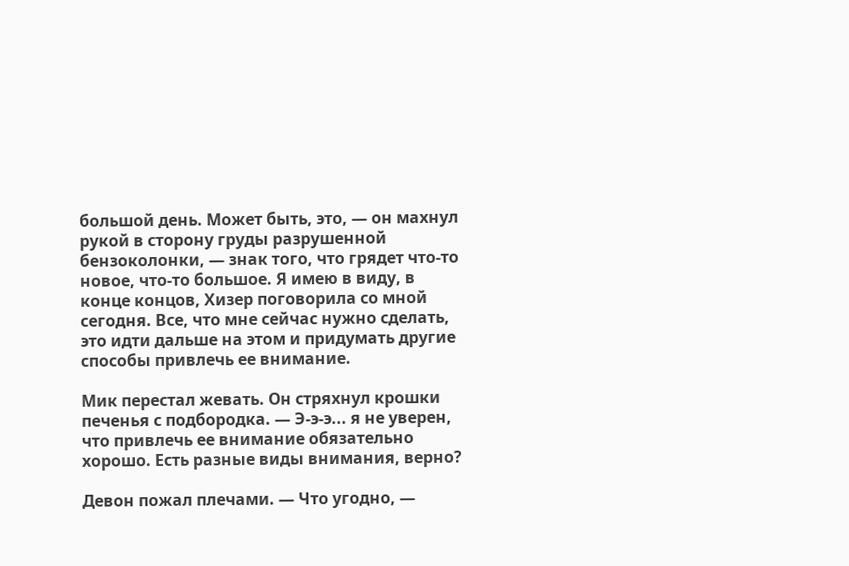большой день. Может быть, это, — он махнул рукой в сторону груды разрушенной бензоколонки, — знак того, что грядет что-то новое, что-то большое. Я имею в виду, в конце концов, Хизер поговорила со мной сегодня. Все, что мне сейчас нужно сделать, это идти дальше на этом и придумать другие способы привлечь ее внимание.

Мик перестал жевать. Он стряхнул крошки печенья с подбородка. — Э-э-э... я не уверен, что привлечь ее внимание обязательно хорошо. Есть разные виды внимания, верно?

Девон пожал плечами. — Что угодно, —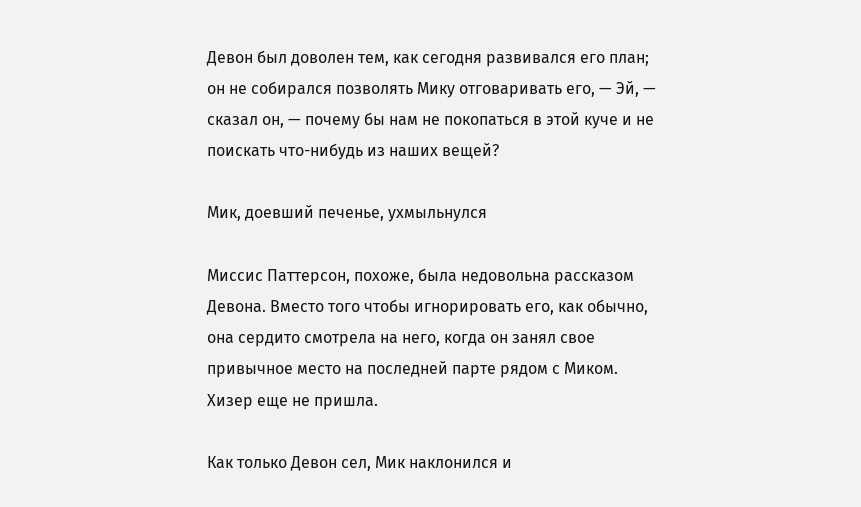Девон был доволен тем, как сегодня развивался его план; он не собирался позволять Мику отговаривать его, — Эй, — сказал он, — почему бы нам не покопаться в этой куче и не поискать что-нибудь из наших вещей?

Мик, доевший печенье, ухмыльнулся

Миссис Паттерсон, похоже, была недовольна рассказом Девона. Вместо того чтобы игнорировать его, как обычно, она сердито смотрела на него, когда он занял свое привычное место на последней парте рядом с Миком. Хизер еще не пришла.

Как только Девон сел, Мик наклонился и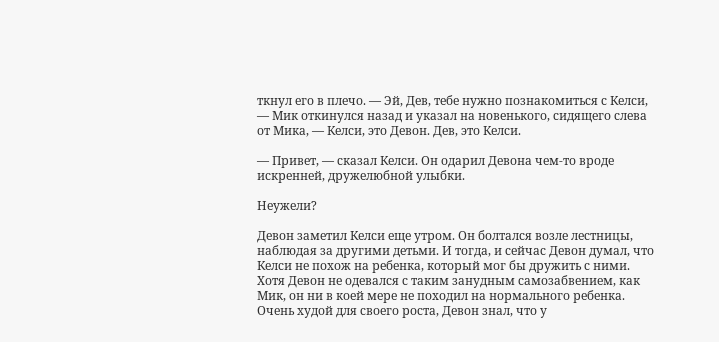ткнул его в плечо. — Эй, Дев, тебе нужно познакомиться с Келси, — Мик откинулся назад и указал на новенького, сидящего слева от Мика, — Келси, это Девон. Дев, это Келси.

— Привет, — сказал Келси. Он одарил Девона чем-то вроде искренней, дружелюбной улыбки.

Неужели?

Девон заметил Келси еще утром. Он болтался возле лестницы, наблюдая за другими детьми. И тогда, и сейчас Девон думал, что Келси не похож на ребенка, который мог бы дружить с ними. Хотя Девон не одевался с таким занудным самозабвением, как Мик, он ни в коей мере не походил на нормального ребенка. Очень худой для своего роста, Девон знал, что у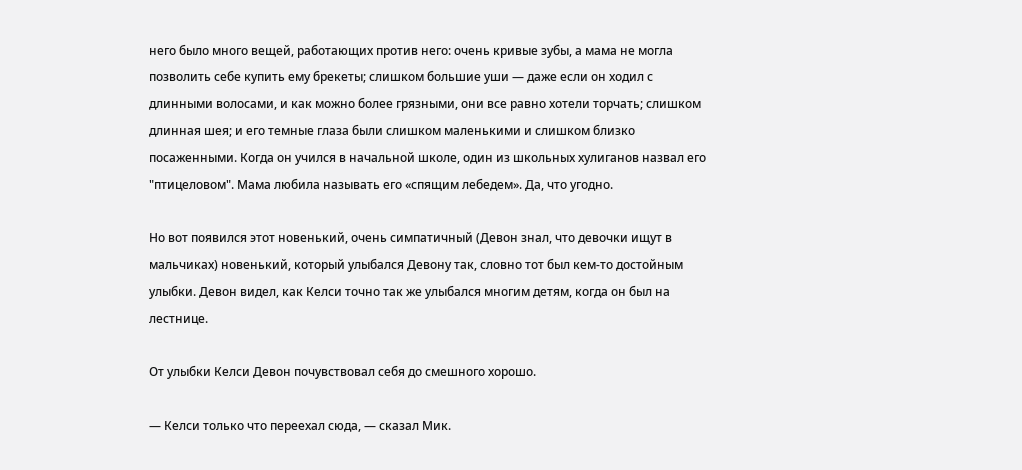него было много вещей, работающих против него: очень кривые зубы, а мама не могла позволить себе купить ему брекеты; слишком большие уши — даже если он ходил с длинными волосами, и как можно более грязными, они все равно хотели торчать; слишком длинная шея; и его темные глаза были слишком маленькими и слишком близко посаженными. Когда он учился в начальной школе, один из школьных хулиганов назвал его "птицеловом". Мама любила называть его «спящим лебедем». Да, что угодно.

Но вот появился этот новенький, очень симпатичный (Девон знал, что девочки ищут в мальчиках) новенький, который улыбался Девону так, словно тот был кем-то достойным улыбки. Девон видел, как Келси точно так же улыбался многим детям, когда он был на лестнице.

От улыбки Келси Девон почувствовал себя до смешного хорошо.

— Келси только что переехал сюда, — сказал Мик.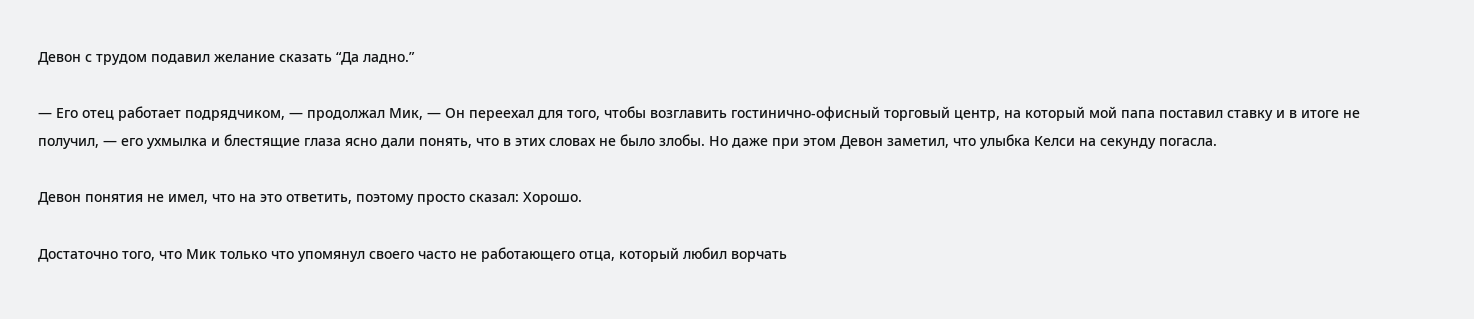Девон с трудом подавил желание сказать “Да ладно.”

— Его отец работает подрядчиком, — продолжал Мик, — Он переехал для того, чтобы возглавить гостинично-офисный торговый центр, на который мой папа поставил ставку и в итоге не получил, — его ухмылка и блестящие глаза ясно дали понять, что в этих словах не было злобы. Но даже при этом Девон заметил, что улыбка Келси на секунду погасла.

Девон понятия не имел, что на это ответить, поэтому просто сказал: Хорошо.

Достаточно того, что Мик только что упомянул своего часто не работающего отца, который любил ворчать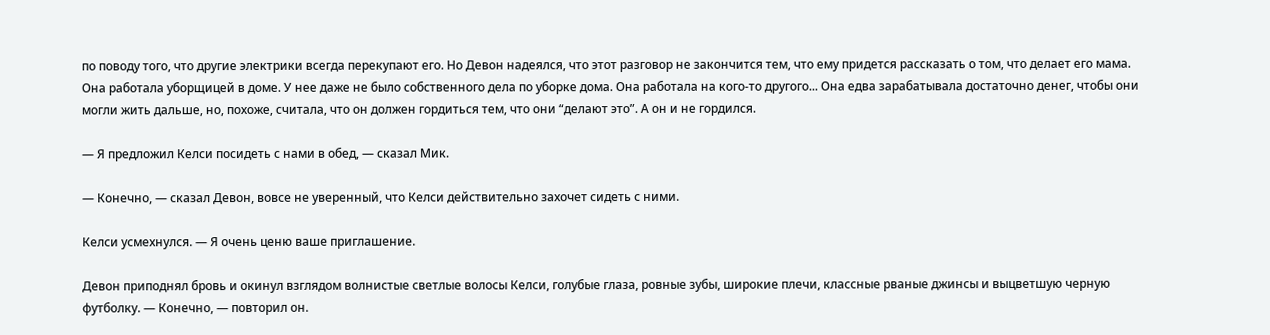по поводу того, что другие электрики всегда перекупают его. Но Девон надеялся, что этот разговор не закончится тем, что ему придется рассказать о том, что делает его мама. Она работала уборщицей в доме. У нее даже не было собственного дела по уборке дома. Она работала на кого-то другого... Она едва зарабатывала достаточно денег, чтобы они могли жить дальше, но, похоже, считала, что он должен гордиться тем, что они “делают это”. А он и не гордился.

— Я предложил Келси посидеть с нами в обед, — сказал Мик.

— Конечно, — сказал Девон, вовсе не уверенный, что Келси действительно захочет сидеть с ними.

Келси усмехнулся. — Я очень ценю ваше приглашение.

Девон приподнял бровь и окинул взглядом волнистые светлые волосы Келси, голубые глаза, ровные зубы, широкие плечи, классные рваные джинсы и выцветшую черную футболку. — Конечно, — повторил он.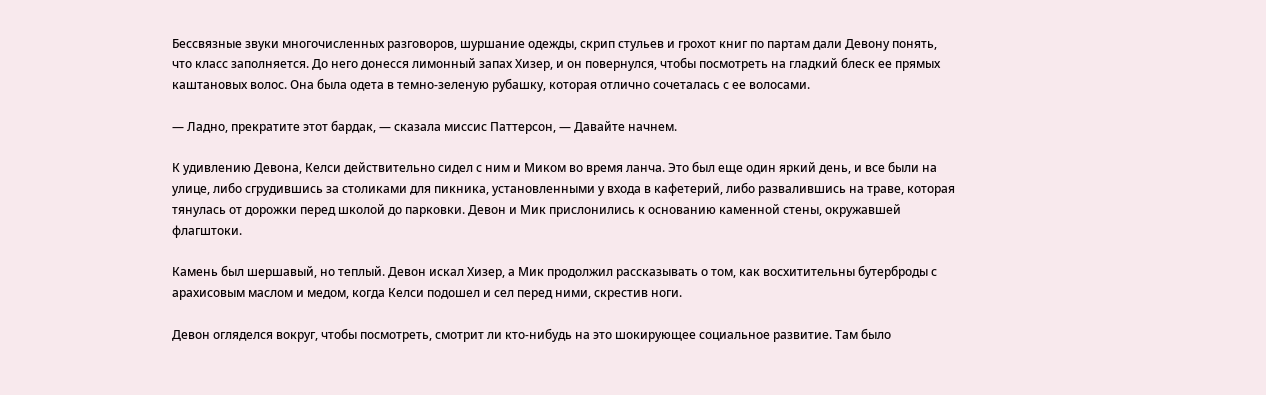Бессвязные звуки многочисленных разговоров, шуршание одежды, скрип стульев и грохот книг по партам дали Девону понять, что класс заполняется. До него донесся лимонный запах Хизер, и он повернулся, чтобы посмотреть на гладкий блеск ее прямых каштановых волос. Она была одета в темно-зеленую рубашку, которая отлично сочеталась с ее волосами.

— Ладно, прекратите этот бардак, — сказала миссис Паттерсон, — Давайте начнем.

К удивлению Девона, Келси действительно сидел с ним и Миком во время ланча. Это был еще один яркий день, и все были на улице, либо сгрудившись за столиками для пикника, установленными у входа в кафетерий, либо развалившись на траве, которая тянулась от дорожки перед школой до парковки. Девон и Мик прислонились к основанию каменной стены, окружавшей флагштоки.

Камень был шершавый, но теплый. Девон искал Хизер, а Мик продолжил рассказывать о том, как восхитительны бутерброды с арахисовым маслом и медом, когда Келси подошел и сел перед ними, скрестив ноги.

Девон огляделся вокруг, чтобы посмотреть, смотрит ли кто-нибудь на это шокирующее социальное развитие. Там было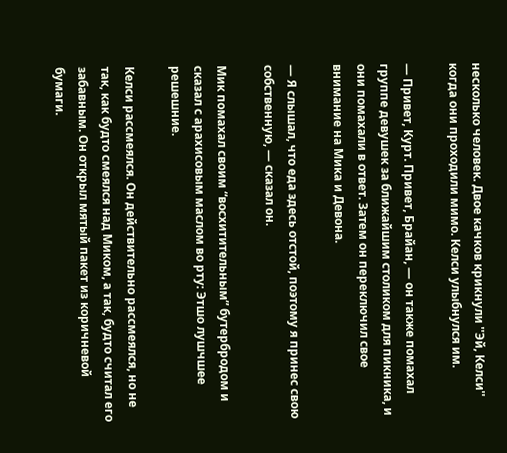несколько человек. Двое качков крикнули ''Эй, Келси'' когда они проходили мимо. Келси улыбнулся им.

— Привет, Курт. Привет, Брайан, — он также помахал группе девушек за ближайшим столиком для пикника, и они помахали в ответ. Затем он переключил свое внимание на Мика и Девона.

— Я слышал, что еда здесь отстой, поэтому я принес свою собственную, — сказал он.

Мик помахал своим “восхитительным” бутербродом и сказал с арахисовым маслом во рту: Этшо лушчшее решешние.

Келси рассмеялся. Он действительно рассмеялся, но не так, как будто смеялся над Миком, а так, будто считал его забавным. Он открыл мятый пакет из коричневой бумаги.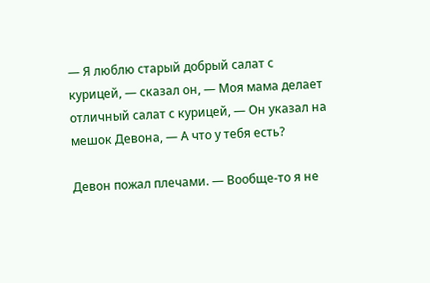— Я люблю старый добрый салат с курицей, — сказал он, — Моя мама делает отличный салат с курицей, — Он указал на мешок Девона, — А что у тебя есть?

Девон пожал плечами. — Вообще-то я не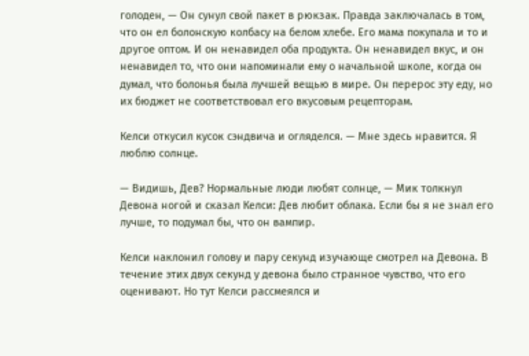голоден, — Он сунул свой пакет в рюкзак. Правда заключалась в том, что он ел болонскую колбасу на белом хлебе. Его мама покупала и то и другое оптом. И он ненавидел оба продукта. Он ненавидел вкус, и он ненавидел то, что они напоминали ему о начальной школе, когда он думал, что болонья была лучшей вещью в мире. Он перерос эту еду, но их бюджет не соответствовал его вкусовым рецепторам.

Келси откусил кусок сэндвича и огляделся. — Мне здесь нравится. Я люблю солнце.

— Видишь, Дев? Нормальные люди любят солнце, — Мик толкнул Девона ногой и сказал Келси: Дев любит облака. Если бы я не знал его лучше, то подумал бы, что он вампир.

Келси наклонил голову и пару секунд изучающе смотрел на Девона. В течение этих двух секунд у девона было странное чувство, что его оценивают. Но тут Келси рассмеялся и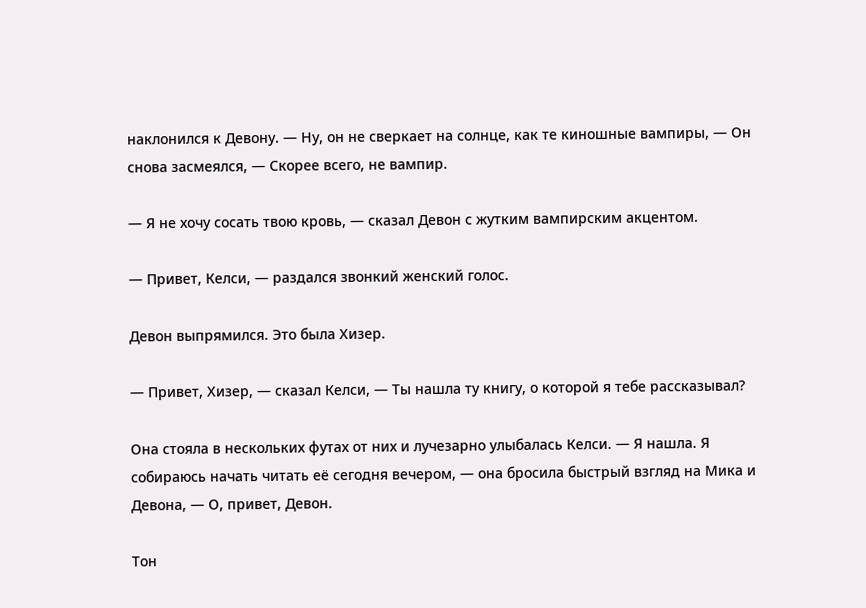наклонился к Девону. — Ну, он не сверкает на солнце, как те киношные вампиры, — Он снова засмеялся, — Скорее всего, не вампир.

— Я не хочу сосать твою кровь, — сказал Девон с жутким вампирским акцентом.

— Привет, Келси, — раздался звонкий женский голос.

Девон выпрямился. Это была Хизер.

— Привет, Хизер, — сказал Келси, — Ты нашла ту книгу, о которой я тебе рассказывал?

Она стояла в нескольких футах от них и лучезарно улыбалась Келси. — Я нашла. Я собираюсь начать читать её сегодня вечером, — она бросила быстрый взгляд на Мика и Девона, — О, привет, Девон.

Тон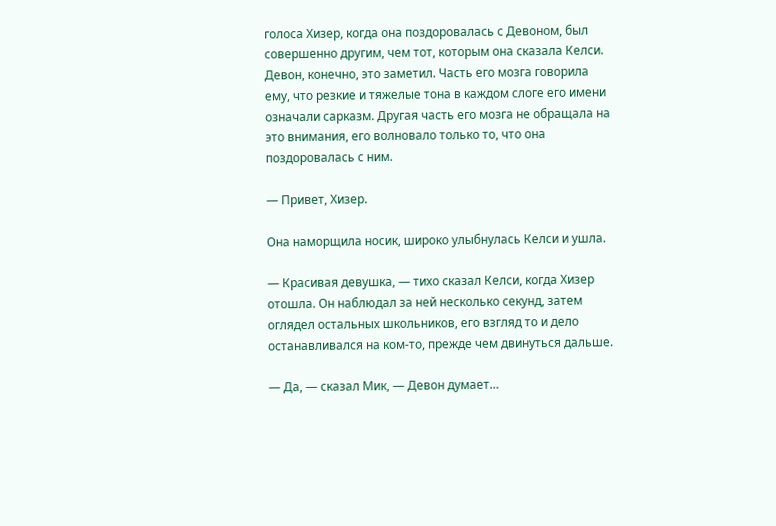голоса Хизер, когда она поздоровалась с Девоном, был совершенно другим, чем тот, которым она сказала Келси. Девон, конечно, это заметил. Часть его мозга говорила ему, что резкие и тяжелые тона в каждом слоге его имени означали сарказм. Другая часть его мозга не обращала на это внимания, его волновало только то, что она поздоровалась с ним.

— Привет, Хизер.

Она наморщила носик, широко улыбнулась Келси и ушла.

— Красивая девушка, — тихо сказал Келси, когда Хизер отошла. Он наблюдал за ней несколько секунд, затем оглядел остальных школьников, его взгляд то и дело останавливался на ком-то, прежде чем двинуться дальше.

— Да, — сказал Мик, — Девон думает…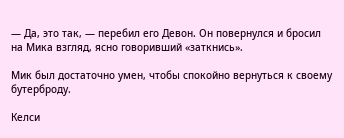— Да, это так, — перебил его Девон. Он повернулся и бросил на Мика взгляд, ясно говоривший «заткнись».

Мик был достаточно умен, чтобы спокойно вернуться к своему бутерброду.

Келси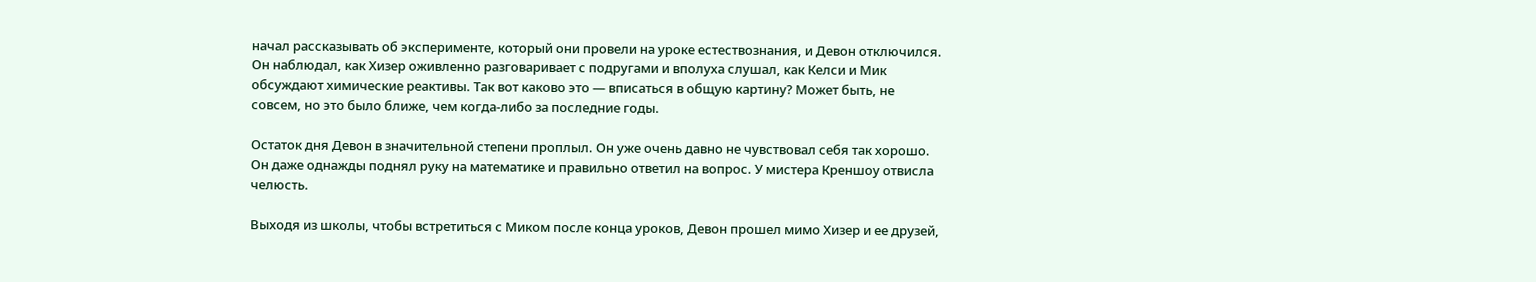начал рассказывать об эксперименте, который они провели на уроке естествознания, и Девон отключился. Он наблюдал, как Хизер оживленно разговаривает с подругами и вполуха слушал, как Келси и Мик обсуждают химические реактивы. Так вот каково это — вписаться в общую картину? Может быть, не совсем, но это было ближе, чем когда-либо за последние годы.

Остаток дня Девон в значительной степени проплыл. Он уже очень давно не чувствовал себя так хорошо. Он даже однажды поднял руку на математике и правильно ответил на вопрос. У мистера Креншоу отвисла челюсть.

Выходя из школы, чтобы встретиться с Миком после конца уроков, Девон прошел мимо Хизер и ее друзей,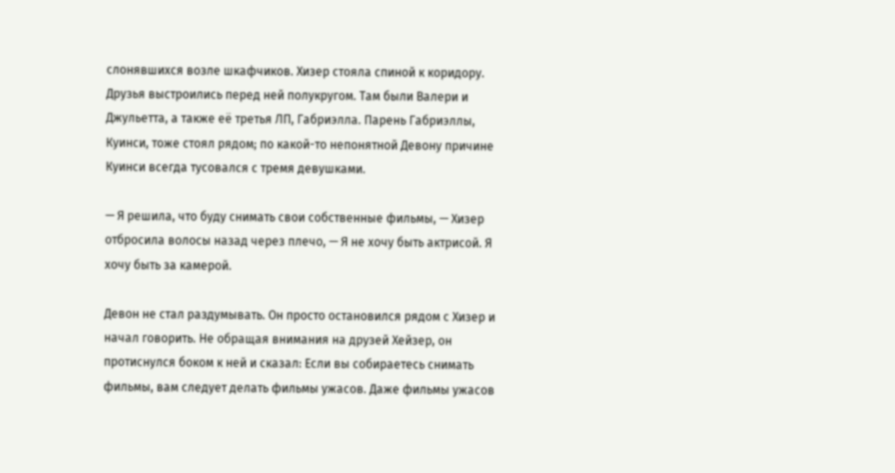слонявшихся возле шкафчиков. Хизер стояла спиной к коридору. Друзья выстроились перед ней полукругом. Там были Валери и Джульетта, а также её третья ЛП, Габриэлла. Парень Габриэллы, Куинси, тоже стоял рядом; по какой-то непонятной Девону причине Куинси всегда тусовался с тремя девушками.

— Я решила, что буду снимать свои собственные фильмы, — Хизер отбросила волосы назад через плечо, — Я не хочу быть актрисой. Я хочу быть за камерой.

Девон не стал раздумывать. Он просто остановился рядом с Хизер и начал говорить. Не обращая внимания на друзей Хейзер, он протиснулся боком к ней и сказал: Если вы собираетесь снимать фильмы, вам следует делать фильмы ужасов. Даже фильмы ужасов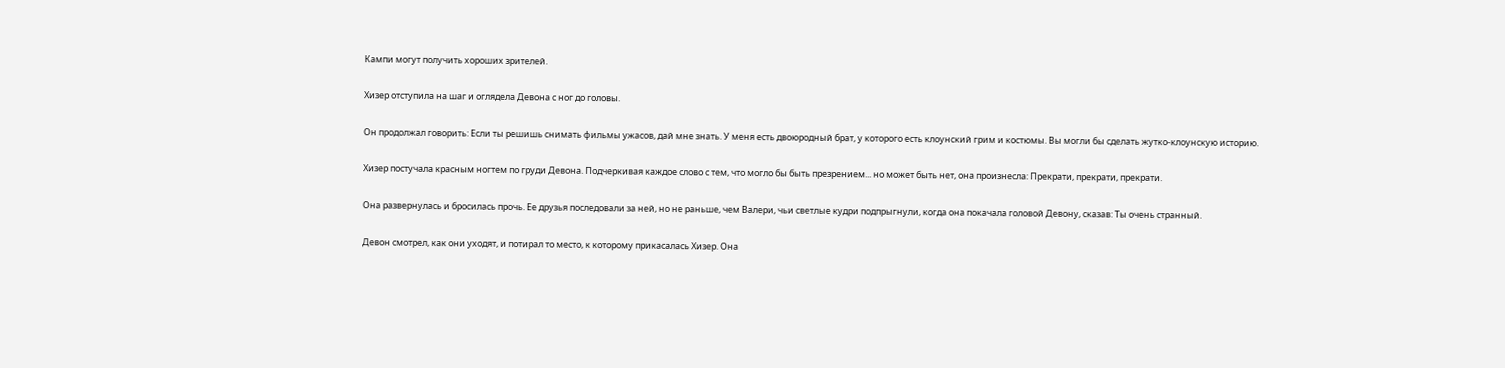Кампи могут получить хороших зрителей.

Хизер отступила на шаг и оглядела Девона с ног до головы.

Он продолжал говорить: Если ты решишь снимать фильмы ужасов, дай мне знать. У меня есть двоюродный брат, у которого есть клоунский грим и костюмы. Вы могли бы сделать жутко-клоунскую историю.

Хизер постучала красным ногтем по груди Девона. Подчеркивая каждое слово с тем, что могло бы быть презрением... но может быть нет, она произнесла: Прекрати, прекрати, прекрати.

Она развернулась и бросилась прочь. Ее друзья последовали за ней, но не раньше, чем Валери, чьи светлые кудри подпрыгнули, когда она покачала головой Девону, сказав: Ты очень странный.

Девон смотрел, как они уходят, и потирал то место, к которому прикасалась Хизер. Она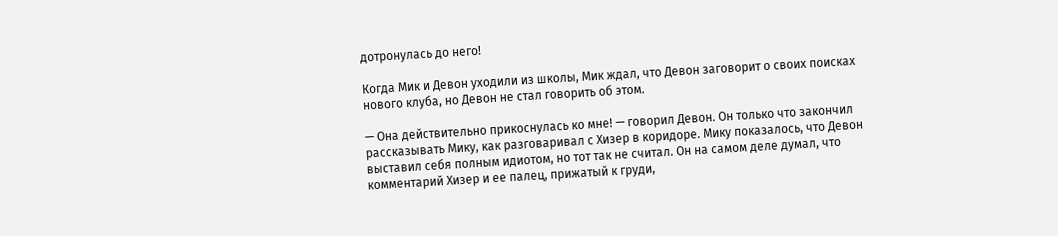дотронулась до него!

Когда Мик и Девон уходили из школы, Мик ждал, что Девон заговорит о своих поисках нового клуба, но Девон не стал говорить об этом.

— Она действительно прикоснулась ко мне! — говорил Девон. Он только что закончил рассказывать Мику, как разговаривал с Хизер в коридоре. Мику показалось, что Девон выставил себя полным идиотом, но тот так не считал. Он на самом деле думал, что комментарий Хизер и ее палец, прижатый к груди,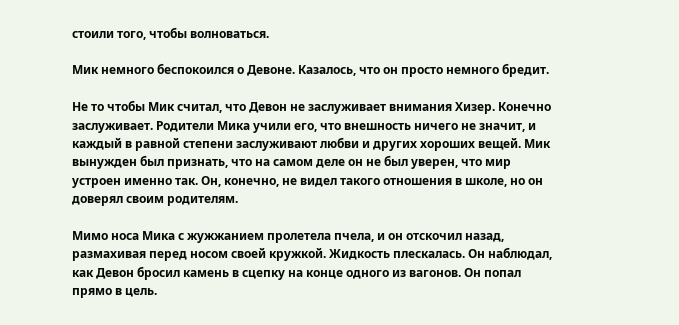стоили того, чтобы волноваться.

Мик немного беспокоился о Девоне. Казалось, что он просто немного бредит.

Не то чтобы Мик считал, что Девон не заслуживает внимания Хизер. Конечно заслуживает. Родители Мика учили его, что внешность ничего не значит, и каждый в равной степени заслуживают любви и других хороших вещей. Мик вынужден был признать, что на самом деле он не был уверен, что мир устроен именно так. Он, конечно, не видел такого отношения в школе, но он доверял своим родителям.

Мимо носа Мика с жужжанием пролетела пчела, и он отскочил назад, размахивая перед носом своей кружкой. Жидкость плескалась. Он наблюдал, как Девон бросил камень в сцепку на конце одного из вагонов. Он попал прямо в цель.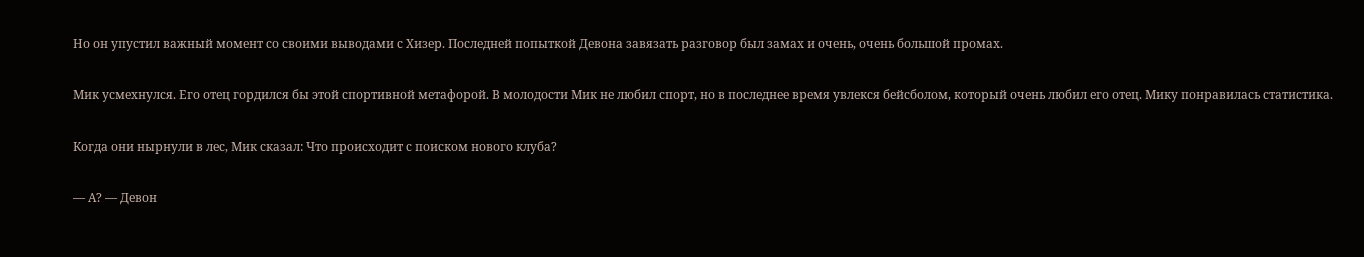Но он упустил важный момент со своими выводами с Хизер. Последней попыткой Девона завязать разговор был замах и очень, очень большой промах.

Мик усмехнулся. Его отец гордился бы этой спортивной метафорой. В молодости Мик не любил спорт, но в последнее время увлекся бейсболом, который очень любил его отец. Мику понравилась статистика.

Когда они нырнули в лес, Мик сказал: Что происходит с поиском нового клуба?

— А? — Девон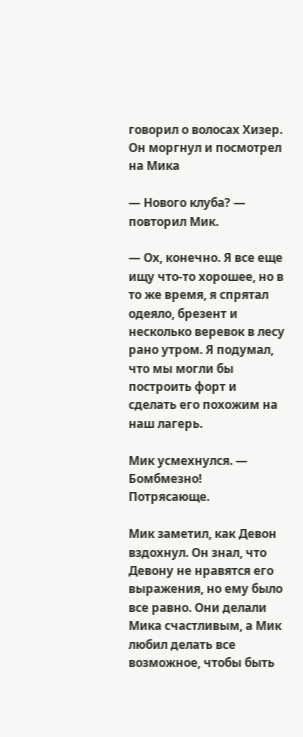говорил о волосах Хизер. Он моргнул и посмотрел на Мика

— Нового клуба? — повторил Мик.

— Ох, конечно. Я все еще ищу что-то хорошее, но в то же время, я спрятал одеяло, брезент и несколько веревок в лесу рано утром. Я подумал, что мы могли бы построить форт и сделать его похожим на наш лагерь.

Мик усмехнулся. — Бомбмезно! Потрясающе.

Мик заметил, как Девон вздохнул. Он знал, что Девону не нравятся его выражения, но ему было все равно. Они делали Мика счастливым, а Мик любил делать все возможное, чтобы быть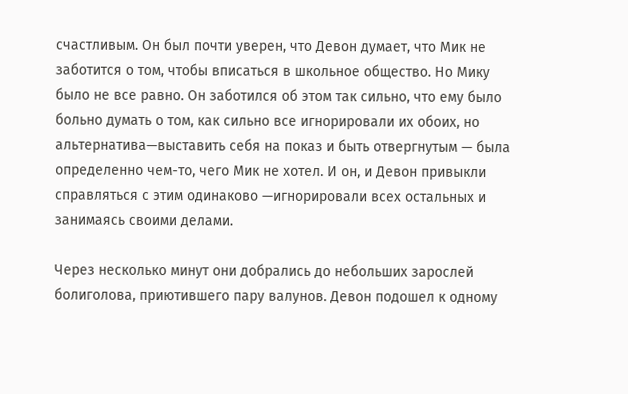счастливым. Он был почти уверен, что Девон думает, что Мик не заботится о том, чтобы вписаться в школьное общество. Но Мику было не все равно. Он заботился об этом так сильно, что ему было больно думать о том, как сильно все игнорировали их обоих, но альтернатива—выставить себя на показ и быть отвергнутым — была определенно чем-то, чего Мик не хотел. И он, и Девон привыкли справляться с этим одинаково —игнорировали всех остальных и занимаясь своими делами.

Через несколько минут они добрались до небольших зарослей болиголова, приютившего пару валунов. Девон подошел к одному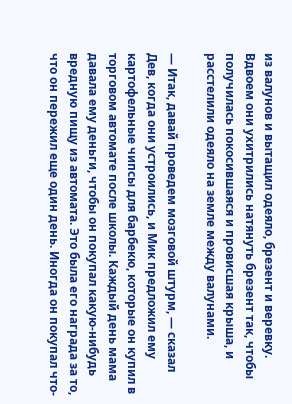из валунов и вытащил одеяло, брезент и веревку. Вдвоем они ухитрились натянуть брезент так, чтобы получилась покосившаяся и провисшая крыша, и расстелили одеяло на земле между валунами.

— Итак, давай проведем мозговой штурм, — сказал Дев, когда они устроились, и Мик предложил ему картофельные чипсы для барбекю, которые он купил в торговом автомате после школы. Каждый день мама давала ему деньги, чтобы он покупал какую-нибудь вредную пищу из автомата. Это была его награда за то, что он пережил еще один день. Иногда он покупал что-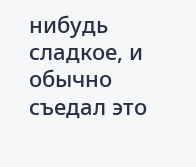нибудь сладкое, и обычно съедал это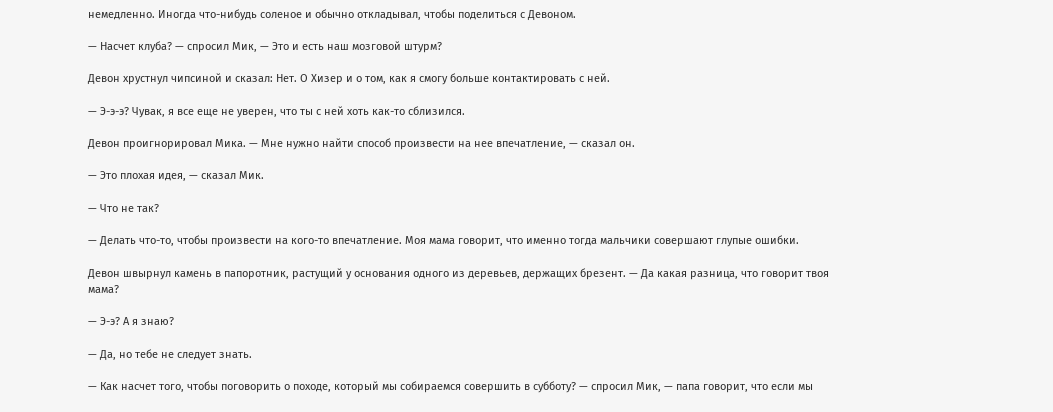немедленно. Иногда что-нибудь соленое и обычно откладывал, чтобы поделиться с Девоном.

— Насчет клуба? — спросил Мик, — Это и есть наш мозговой штурм?

Девон хрустнул чипсиной и сказал: Нет. О Хизер и о том, как я смогу больше контактировать с ней.

— Э-э-э? Чувак, я все еще не уверен, что ты с ней хоть как-то сблизился.

Девон проигнорировал Мика. — Мне нужно найти способ произвести на нее впечатление, — сказал он.

— Это плохая идея, — сказал Мик.

— Что не так?

— Делать что-то, чтобы произвести на кого-то впечатление. Моя мама говорит, что именно тогда мальчики совершают глупые ошибки.

Девон швырнул камень в папоротник, растущий у основания одного из деревьев, держащих брезент. — Да какая разница, что говорит твоя мама?

— Э-э? А я знаю?

— Да, но тебе не следует знать.

— Как насчет того, чтобы поговорить о походе, который мы собираемся совершить в субботу? — спросил Мик, — папа говорит, что если мы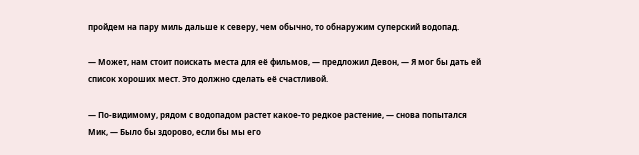пройдем на пару миль дальше к северу, чем обычно, то обнаружим суперский водопад.

— Может, нам стоит поискать места для её фильмов, — предложил Девон, — Я мог бы дать ей список хороших мест. Это должно сделать её счастливой.

— По-видимому, рядом с водопадом растет какое-то редкое растение, — снова попытался Мик, — Было бы здорово, если бы мы его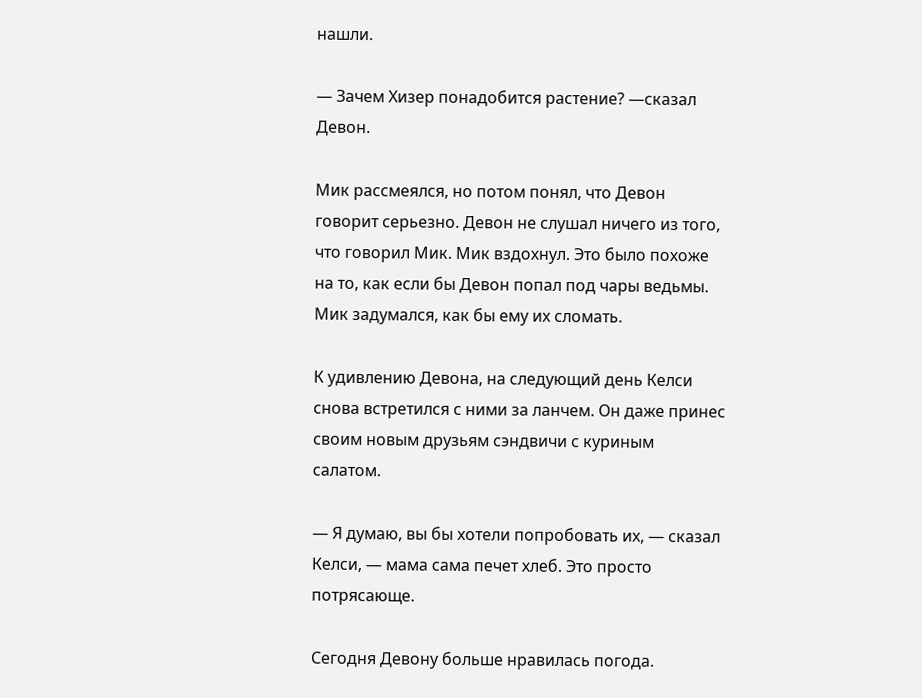нашли.

— Зачем Хизер понадобится растение? —сказал Девон.

Мик рассмеялся, но потом понял, что Девон говорит серьезно. Девон не слушал ничего из того, что говорил Мик. Мик вздохнул. Это было похоже на то, как если бы Девон попал под чары ведьмы. Мик задумался, как бы ему их сломать.

К удивлению Девона, на следующий день Келси снова встретился с ними за ланчем. Он даже принес своим новым друзьям сэндвичи с куриным салатом.

— Я думаю, вы бы хотели попробовать их, — сказал Келси, — мама сама печет хлеб. Это просто потрясающе.

Сегодня Девону больше нравилась погода.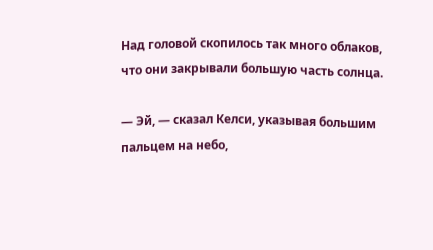Над головой скопилось так много облаков, что они закрывали большую часть солнца.

— Эй, — сказал Келси, указывая большим пальцем на небо,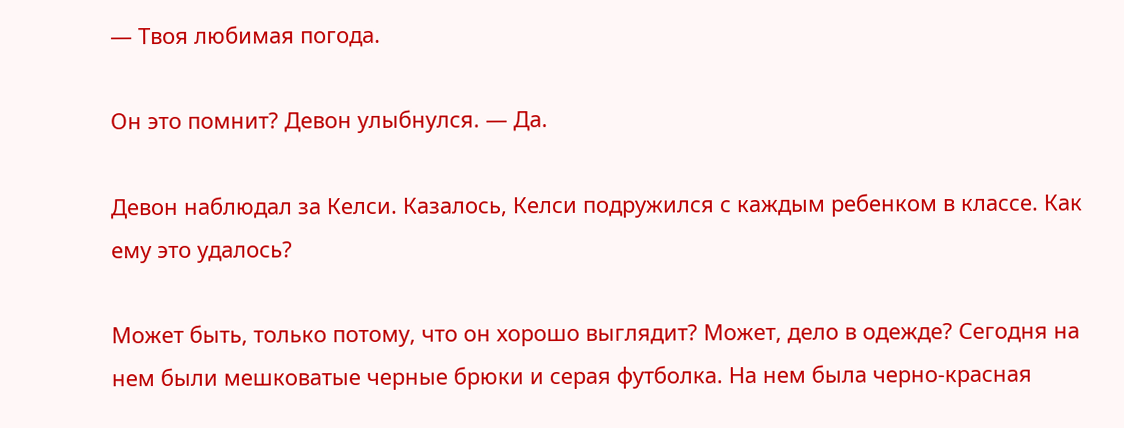— Твоя любимая погода.

Он это помнит? Девон улыбнулся. — Да.

Девон наблюдал за Келси. Казалось, Келси подружился с каждым ребенком в классе. Как ему это удалось?

Может быть, только потому, что он хорошо выглядит? Может, дело в одежде? Сегодня на нем были мешковатые черные брюки и серая футболка. На нем была черно-красная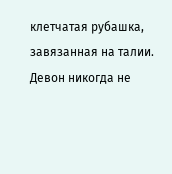клетчатая рубашка, завязанная на талии. Девон никогда не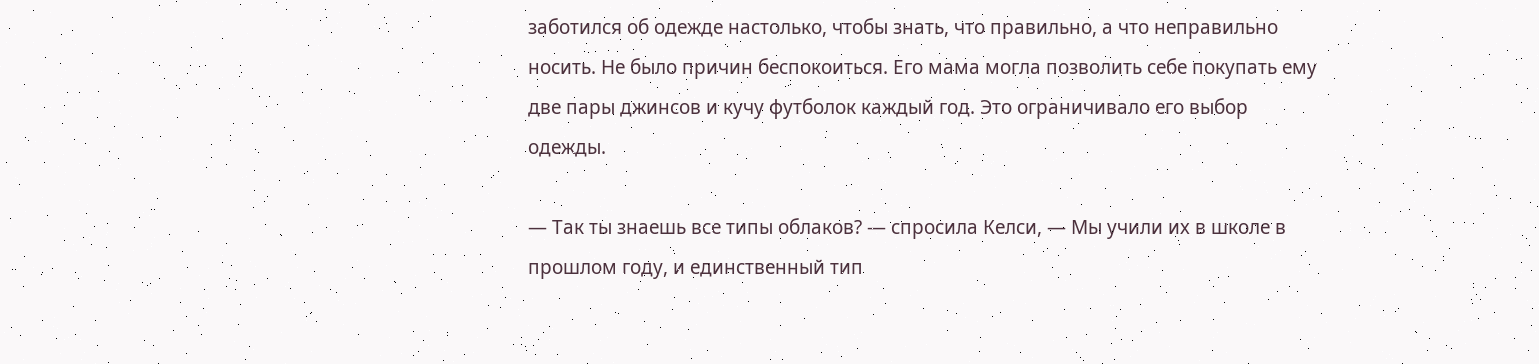заботился об одежде настолько, чтобы знать, что правильно, а что неправильно носить. Не было причин беспокоиться. Его мама могла позволить себе покупать ему две пары джинсов и кучу футболок каждый год. Это ограничивало его выбор одежды.

— Так ты знаешь все типы облаков? — спросила Келси, — Мы учили их в школе в прошлом году, и единственный тип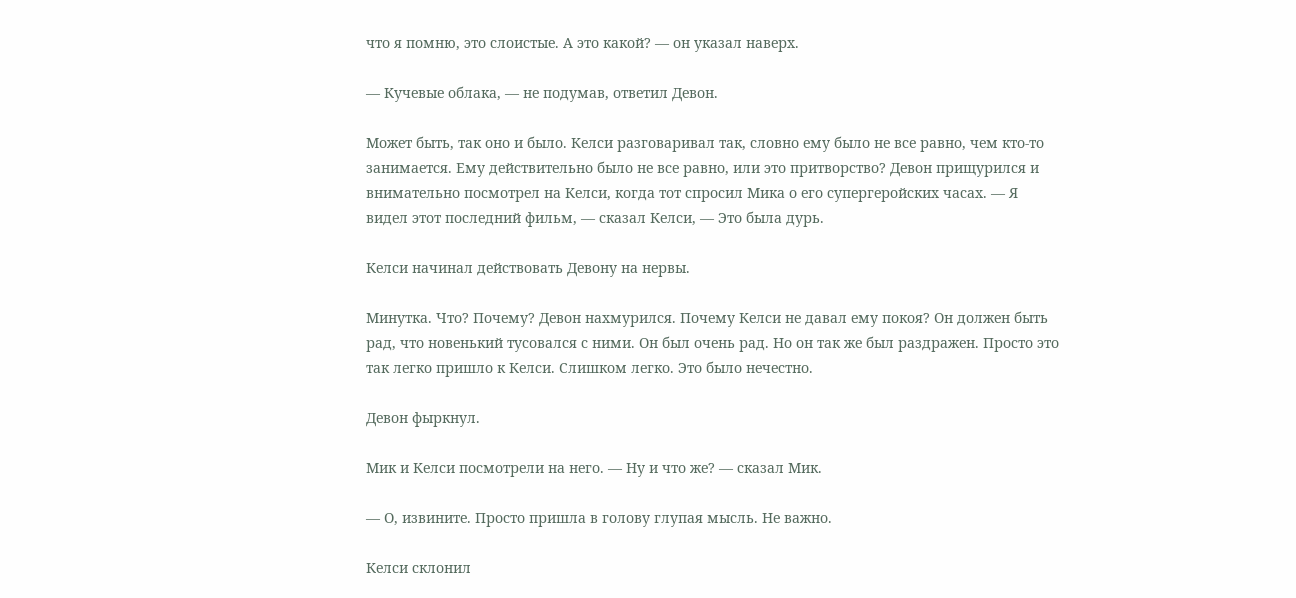что я помню, это слоистые. А это какой? — он указал наверх.

— Кучевые облака, — не подумав, ответил Девон.

Может быть, так оно и было. Келси разговаривал так, словно ему было не все равно, чем кто-то занимается. Ему действительно было не все равно, или это притворство? Девон прищурился и внимательно посмотрел на Келси, когда тот спросил Мика о его супергеройских часах. — Я видел этот последний фильм, — сказал Келси, — Это была дурь.

Келси начинал действовать Девону на нервы.

Минутка. Что? Почему? Девон нахмурился. Почему Келси не давал ему покоя? Он должен быть рад, что новенький тусовался с ними. Он был очень рад. Но он так же был раздражен. Просто это так легко пришло к Келси. Слишком легко. Это было нечестно.

Девон фыркнул.

Мик и Келси посмотрели на него. — Ну и что же? — сказал Мик.

— О, извините. Просто пришла в голову глупая мысль. Не важно.

Келси склонил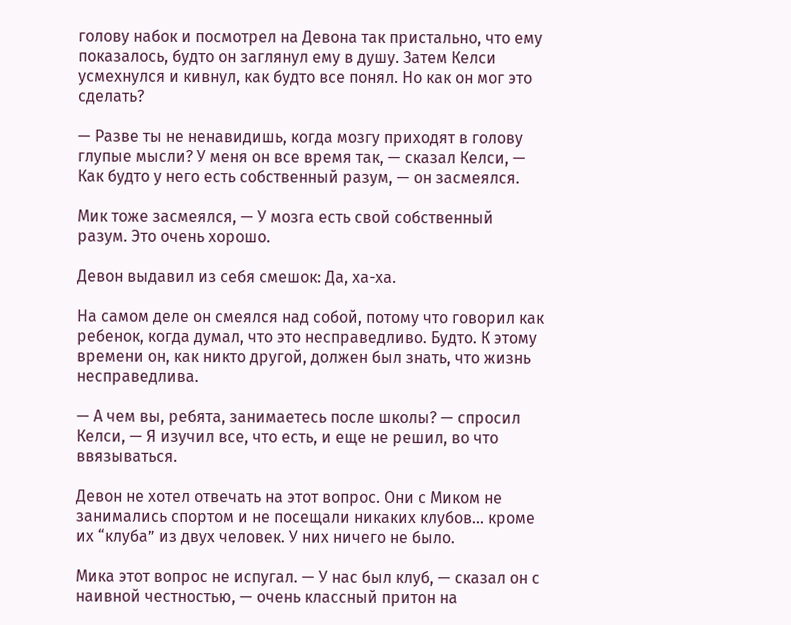голову набок и посмотрел на Девона так пристально, что ему показалось, будто он заглянул ему в душу. Затем Келси усмехнулся и кивнул, как будто все понял. Но как он мог это сделать?

— Разве ты не ненавидишь, когда мозгу приходят в голову глупые мысли? У меня он все время так, — сказал Келси, — Как будто у него есть собственный разум, — он засмеялся.

Мик тоже засмеялся, — У мозга есть свой собственный разум. Это очень хорошо.

Девон выдавил из себя смешок: Да, ха-ха.

На самом деле он смеялся над собой, потому что говорил как ребенок, когда думал, что это несправедливо. Будто. К этому времени он, как никто другой, должен был знать, что жизнь несправедлива.

— А чем вы, ребята, занимаетесь после школы? — спросил Келси, — Я изучил все, что есть, и еще не решил, во что ввязываться.

Девон не хотел отвечать на этот вопрос. Они с Миком не занимались спортом и не посещали никаких клубов... кроме их “клуба” из двух человек. У них ничего не было.

Мика этот вопрос не испугал. — У нас был клуб, — сказал он с наивной честностью, — очень классный притон на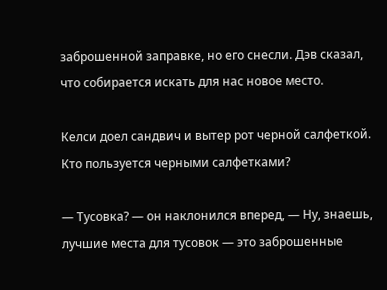заброшенной заправке, но его снесли. Дэв сказал, что собирается искать для нас новое место.

Келси доел сандвич и вытер рот черной салфеткой. Кто пользуется черными салфетками?

— Тусовка? — он наклонился вперед, — Ну, знаешь, лучшие места для тусовок — это заброшенные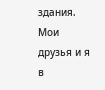здания. Мои друзья и я в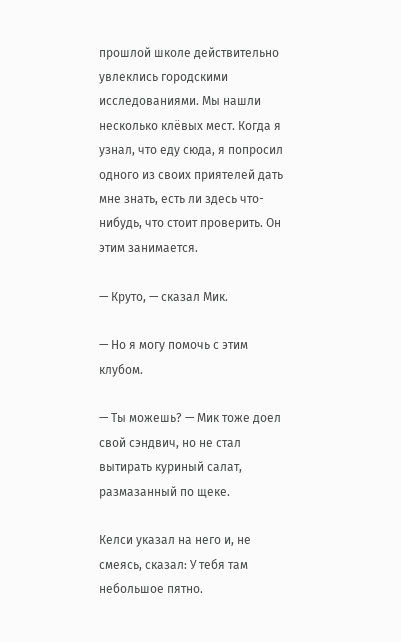прошлой школе действительно увлеклись городскими исследованиями. Мы нашли несколько клёвых мест. Когда я узнал, что еду сюда, я попросил одного из своих приятелей дать мне знать, есть ли здесь что-нибудь, что стоит проверить. Он этим занимается.

— Круто, — сказал Мик.

— Но я могу помочь с этим клубом.

— Ты можешь? — Мик тоже доел свой сэндвич, но не стал вытирать куриный салат, размазанный по щеке.

Келси указал на него и, не смеясь, сказал: У тебя там небольшое пятно.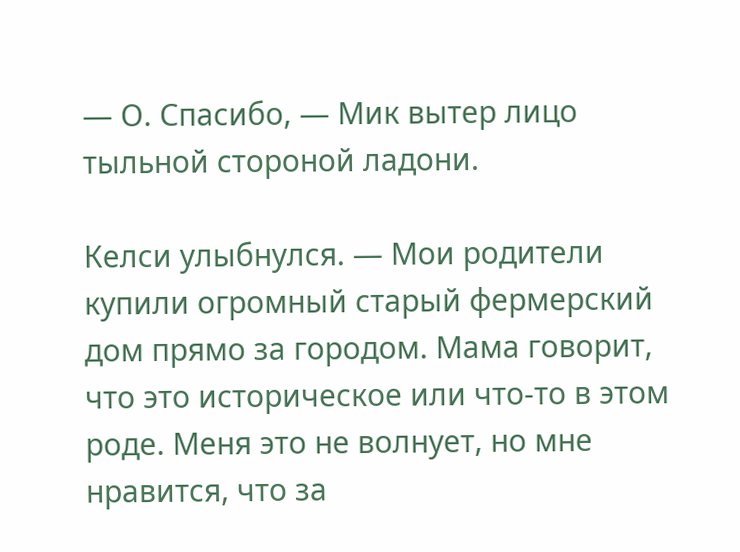— О. Спасибо, — Мик вытер лицо тыльной стороной ладони.

Келси улыбнулся. — Мои родители купили огромный старый фермерский дом прямо за городом. Мама говорит, что это историческое или что-то в этом роде. Меня это не волнует, но мне нравится, что за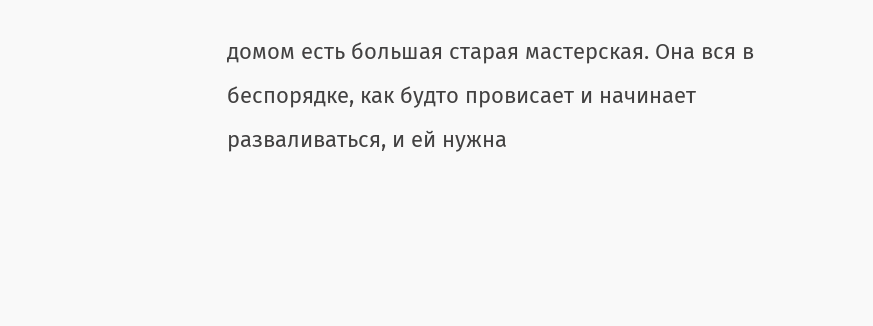домом есть большая старая мастерская. Она вся в беспорядке, как будто провисает и начинает разваливаться, и ей нужна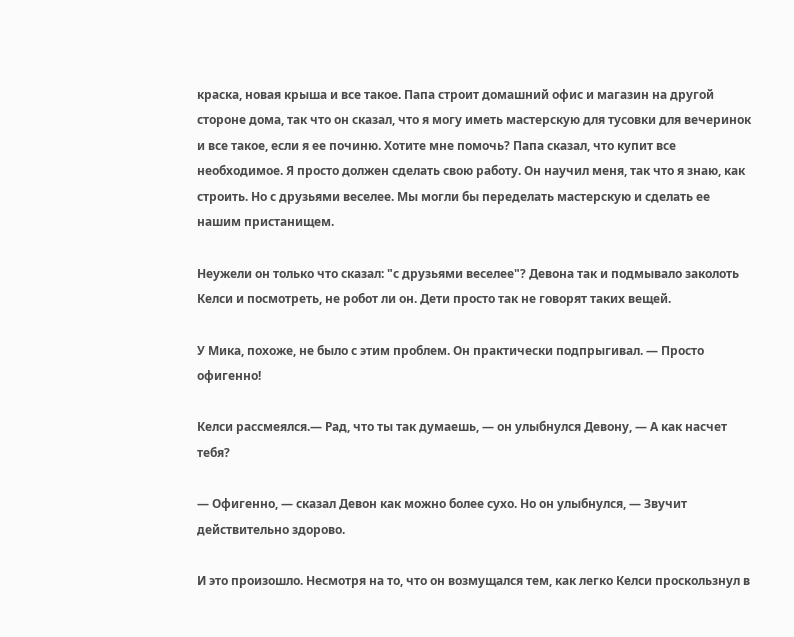краска, новая крыша и все такое. Папа строит домашний офис и магазин на другой стороне дома, так что он сказал, что я могу иметь мастерскую для тусовки для вечеринок и все такое, если я ее починю. Хотите мне помочь? Папа сказал, что купит все необходимое. Я просто должен сделать свою работу. Он научил меня, так что я знаю, как строить. Но с друзьями веселее. Мы могли бы переделать мастерскую и сделать ее нашим пристанищем.

Неужели он только что сказал: "с друзьями веселее"? Девона так и подмывало заколоть Келси и посмотреть, не робот ли он. Дети просто так не говорят таких вещей.

У Мика, похоже, не было с этим проблем. Он практически подпрыгивал. — Просто офигенно!

Келси рассмеялся.— Рад, что ты так думаешь, — он улыбнулся Девону, — А как насчет тебя?

— Офигенно, — сказал Девон как можно более сухо. Но он улыбнулся, — Звучит действительно здорово.

И это произошло. Несмотря на то, что он возмущался тем, как легко Келси проскользнул в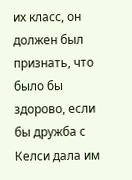их класс, он должен был признать, что было бы здорово, если бы дружба с Келси дала им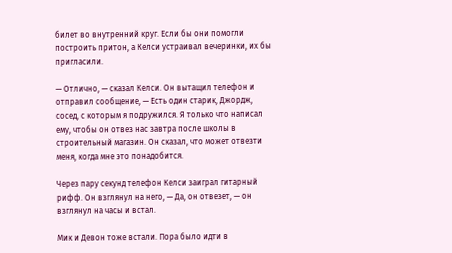билет во внутренний круг. Если бы они помогли построить притон, а Келси устраивал вечеринки, их бы пригласили.

— Отлично, — сказал Келси. Он вытащил телефон и отправил сообщение, — Есть один старик, Джордж, сосед, с которым я подружился. Я только что написал ему, чтобы он отвез нас завтра после школы в строительный магазин. Он сказал, что может отвезти меня, когда мне это понадобится.

Через пару секунд телефон Келси заиграл гитарный рифф. Он взглянул на него, — Да, он отвезет, — он взглянул на часы и встал.

Мик и Девон тоже встали. Пора было идти в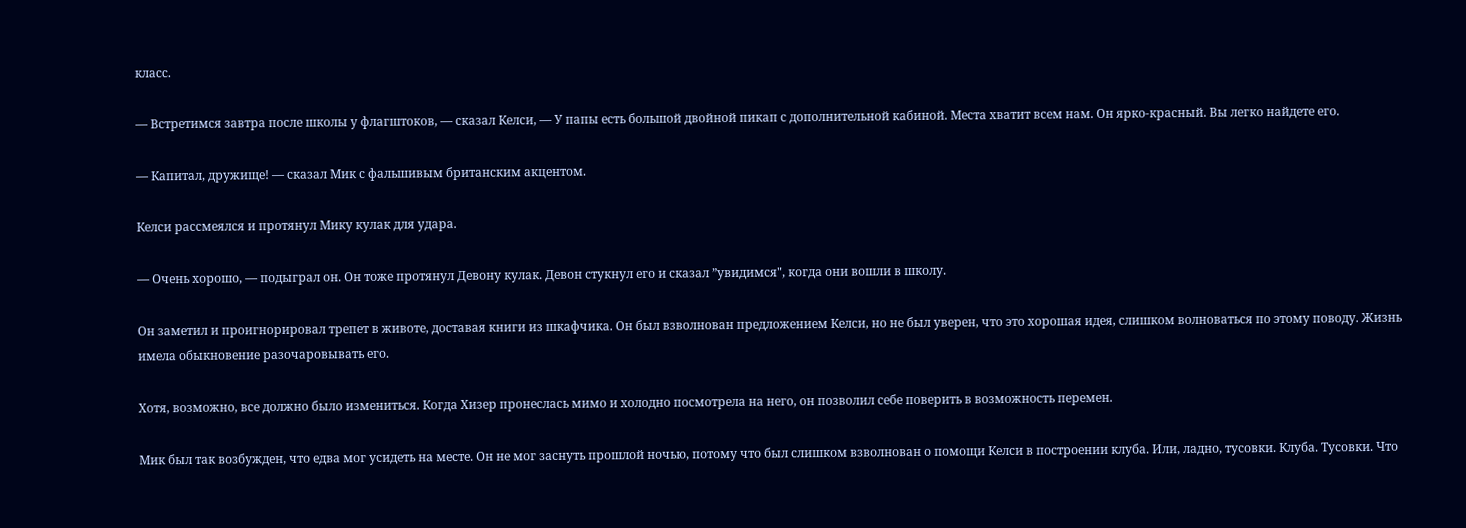класс.

— Встретимся завтра после школы у флагштоков, — сказал Келси, — У папы есть большой двойной пикап с дополнительной кабиной. Места хватит всем нам. Он ярко-красный. Вы легко найдете его.

— Капитал, дружище! — сказал Мик с фальшивым британским акцентом.

Келси рассмеялся и протянул Мику кулак для удара.

— Очень хорошо, — подыграл он. Он тоже протянул Девону кулак. Девон стукнул его и сказал ”увидимся", когда они вошли в школу.

Он заметил и проигнорировал трепет в животе, доставая книги из шкафчика. Он был взволнован предложением Келси, но не был уверен, что это хорошая идея, слишком волноваться по этому поводу. Жизнь имела обыкновение разочаровывать его.

Хотя, возможно, все должно было измениться. Когда Хизер пронеслась мимо и холодно посмотрела на него, он позволил себе поверить в возможность перемен.

Мик был так возбужден, что едва мог усидеть на месте. Он не мог заснуть прошлой ночью, потому что был слишком взволнован о помощи Келси в построении клуба. Или, ладно, тусовки. Клуба. Тусовки. Что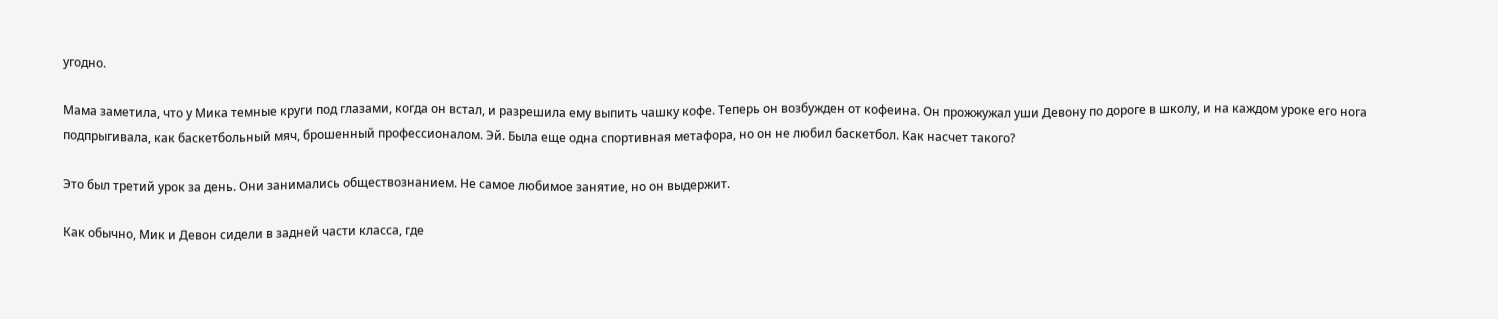угодно.

Мама заметила, что у Мика темные круги под глазами, когда он встал, и разрешила ему выпить чашку кофе. Теперь он возбужден от кофеина. Он прожжужал уши Девону по дороге в школу, и на каждом уроке его нога подпрыгивала, как баскетбольный мяч, брошенный профессионалом. Эй. Была еще одна спортивная метафора, но он не любил баскетбол. Как насчет такого?

Это был третий урок за день. Они занимались обществознанием. Не самое любимое занятие, но он выдержит.

Как обычно, Мик и Девон сидели в задней части класса, где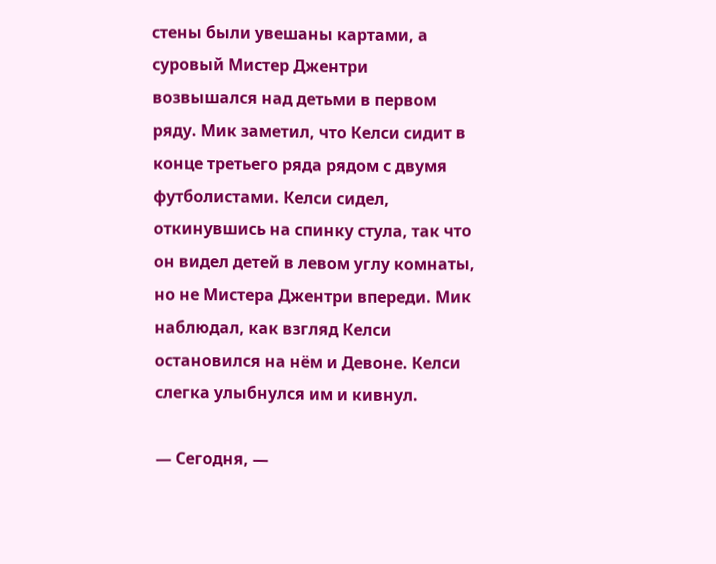стены были увешаны картами, а суровый Мистер Джентри возвышался над детьми в первом ряду. Мик заметил, что Келси сидит в конце третьего ряда рядом с двумя футболистами. Келси сидел, откинувшись на спинку стула, так что он видел детей в левом углу комнаты, но не Мистера Джентри впереди. Мик наблюдал, как взгляд Келси остановился на нём и Девоне. Келси слегка улыбнулся им и кивнул.

— Сегодня, —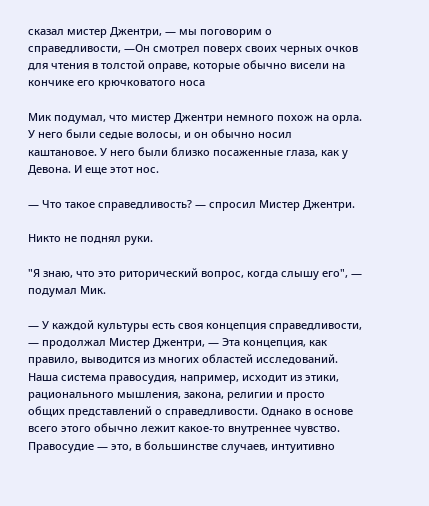сказал мистер Джентри, — мы поговорим о справедливости, —Он смотрел поверх своих черных очков для чтения в толстой оправе, которые обычно висели на кончике его крючковатого носа

Мик подумал, что мистер Джентри немного похож на орла. У него были седые волосы, и он обычно носил каштановое. У него были близко посаженные глаза, как у Девона. И еще этот нос.

— Что такое справедливость? — спросил Мистер Джентри.

Никто не поднял руки.

"Я знаю, что это риторический вопрос, когда слышу его", — подумал Мик.

— У каждой культуры есть своя концепция справедливости, — продолжал Мистер Джентри, — Эта концепция, как правило, выводится из многих областей исследований. Наша система правосудия, например, исходит из этики, рационального мышления, закона, религии и просто общих представлений о справедливости. Однако в основе всего этого обычно лежит какое-то внутреннее чувство. Правосудие — это, в большинстве случаев, интуитивно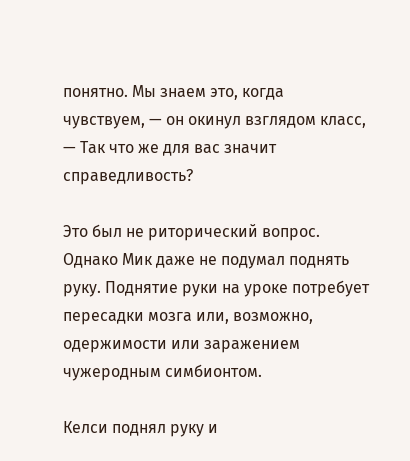понятно. Мы знаем это, когда чувствуем, — он окинул взглядом класс, — Так что же для вас значит справедливость?

Это был не риторический вопрос. Однако Мик даже не подумал поднять руку. Поднятие руки на уроке потребует пересадки мозга или, возможно, одержимости или заражением чужеродным симбионтом.

Келси поднял руку и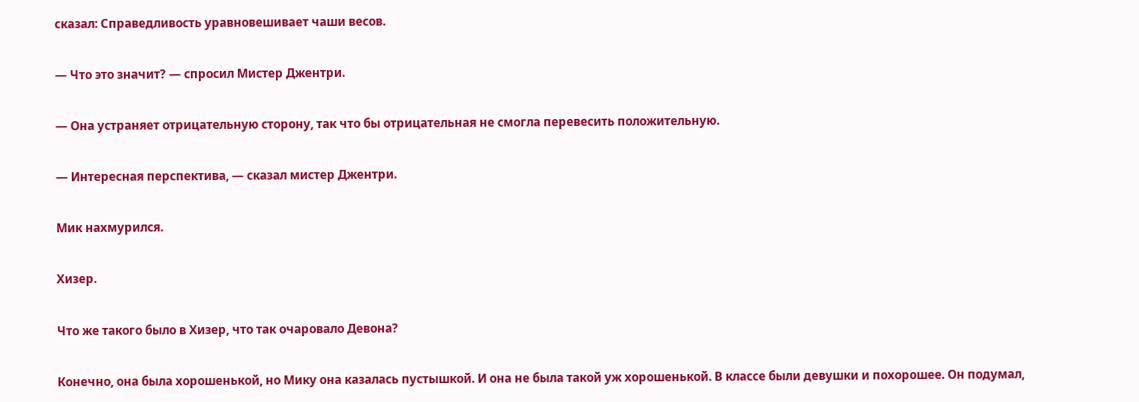сказал: Справедливость уравновешивает чаши весов.

— Что это значит? — спросил Мистер Джентри.

— Она устраняет отрицательную сторону, так что бы отрицательная не смогла перевесить положительную.

— Интересная перспектива, — сказал мистер Джентри.

Мик нахмурился.

Хизер.

Что же такого было в Хизер, что так очаровало Девона?

Конечно, она была хорошенькой, но Мику она казалась пустышкой. И она не была такой уж хорошенькой. В классе были девушки и похорошее. Он подумал,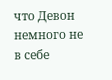что Девон немного не в себе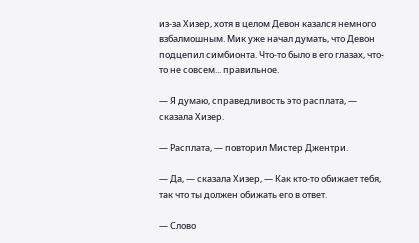из-за Хизер, хотя в целом Девон казался немного взбалмошным. Мик уже начал думать, что Девон подцепил симбионта. Что-то было в его глазах, что-то не совсем... правильное.

— Я думаю, справедливость это расплата, — сказала Хизер.

— Расплата, — повторил Мистер Джентри.

— Да, — сказала Хизер, — Как кто-то обижает тебя, так что ты должен обижать его в ответ.

— Слово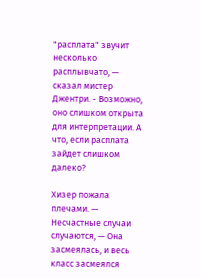"расплата" звучит несколько расплывчато, — сказал мистер Джентри. - Возможно, оно слишком открыта для интерпретации. А что, если расплата зайдет слишком далеко?

Хизер пожала плечами. — Несчастные случаи случаются, — Она засмеялась, и весь класс засмеялся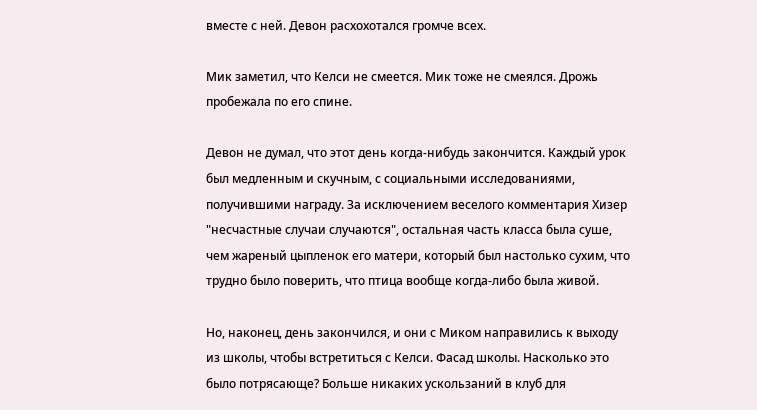вместе с ней. Девон расхохотался громче всех.

Мик заметил, что Келси не смеется. Мик тоже не смеялся. Дрожь пробежала по его спине.

Девон не думал, что этот день когда-нибудь закончится. Каждый урок был медленным и скучным, с социальными исследованиями, получившими награду. За исключением веселого комментария Хизер "несчастные случаи случаются", остальная часть класса была суше, чем жареный цыпленок его матери, который был настолько сухим, что трудно было поверить, что птица вообще когда-либо была живой.

Но, наконец, день закончился, и они с Миком направились к выходу из школы, чтобы встретиться с Келси. Фасад школы. Насколько это было потрясающе? Больше никаких ускользаний в клуб для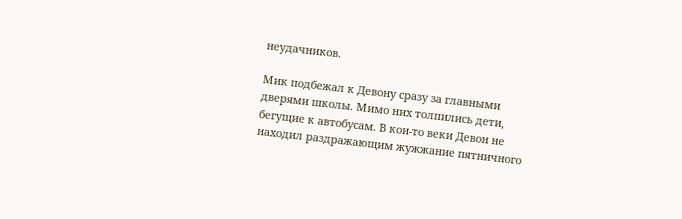неудачников.

Мик подбежал к Девону сразу за главными дверями школы. Мимо них толпились дети, бегущие к автобусам. В кои-то веки Девон не находил раздражающим жужжание пятничного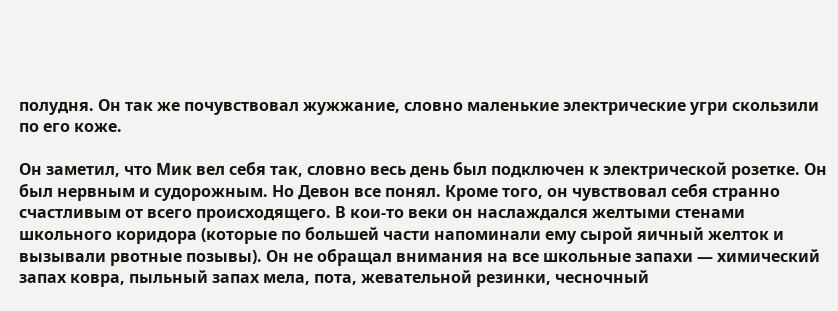полудня. Он так же почувствовал жужжание, словно маленькие электрические угри скользили по его коже.

Он заметил, что Мик вел себя так, словно весь день был подключен к электрической розетке. Он был нервным и судорожным. Но Девон все понял. Кроме того, он чувствовал себя странно счастливым от всего происходящего. В кои-то веки он наслаждался желтыми стенами школьного коридора (которые по большей части напоминали ему сырой яичный желток и вызывали рвотные позывы). Он не обращал внимания на все школьные запахи — химический запах ковра, пыльный запах мела, пота, жевательной резинки, чесночный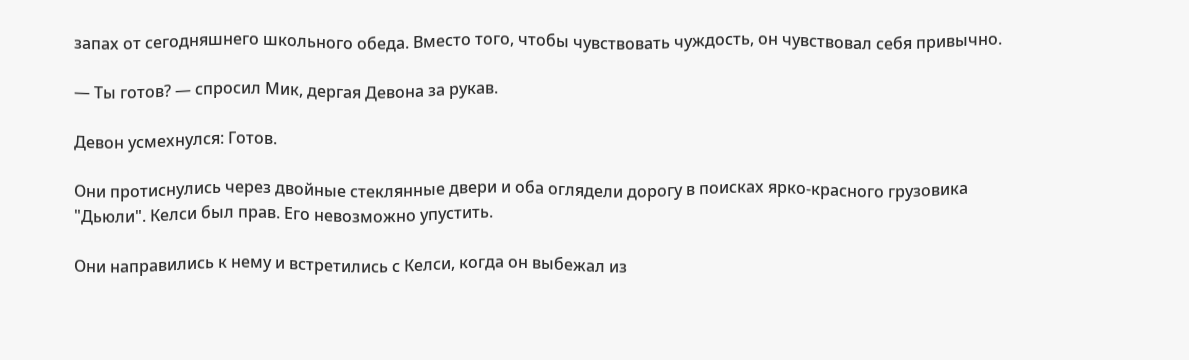запах от сегодняшнего школьного обеда. Вместо того, чтобы чувствовать чуждость, он чувствовал себя привычно.

— Ты готов? — спросил Мик, дергая Девона за рукав.

Девон усмехнулся: Готов.

Они протиснулись через двойные стеклянные двери и оба оглядели дорогу в поисках ярко-красного грузовика "Дьюли". Келси был прав. Его невозможно упустить.

Они направились к нему и встретились с Келси, когда он выбежал из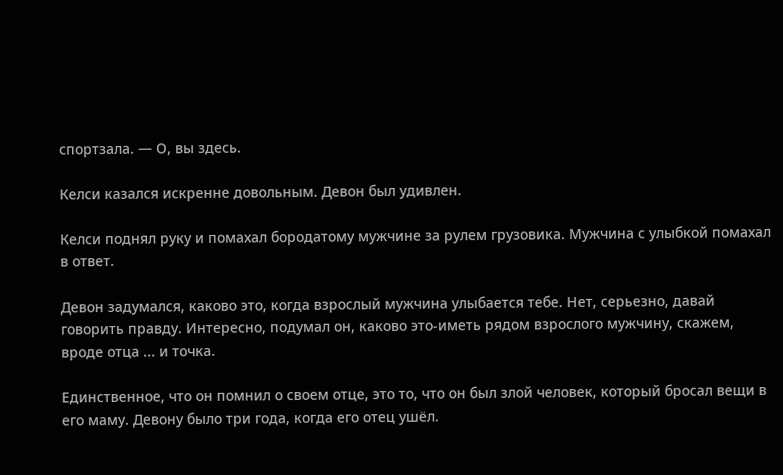спортзала. — О, вы здесь.

Келси казался искренне довольным. Девон был удивлен.

Келси поднял руку и помахал бородатому мужчине за рулем грузовика. Мужчина с улыбкой помахал в ответ.

Девон задумался, каково это, когда взрослый мужчина улыбается тебе. Нет, серьезно, давай говорить правду. Интересно, подумал он, каково это-иметь рядом взрослого мужчину, скажем, вроде отца ... и точка.

Единственное, что он помнил о своем отце, это то, что он был злой человек, который бросал вещи в его маму. Девону было три года, когда его отец ушёл.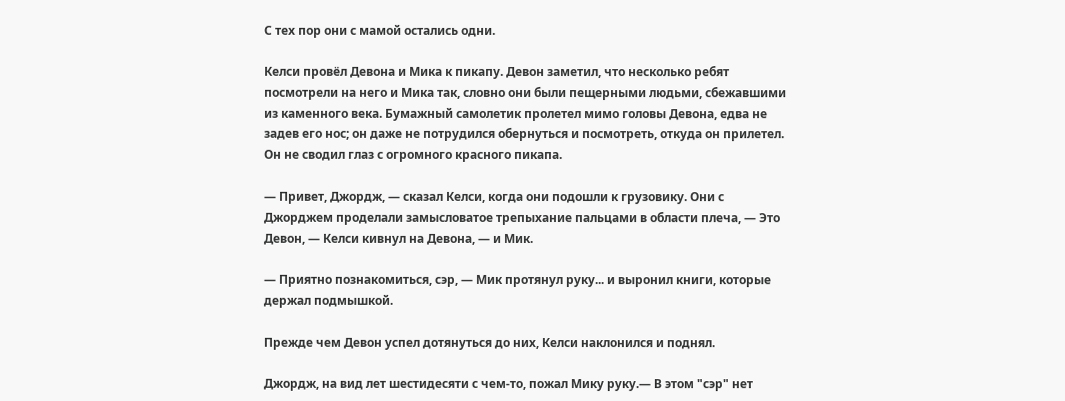С тех пор они с мамой остались одни.

Келси провёл Девона и Мика к пикапу. Девон заметил, что несколько ребят посмотрели на него и Мика так, словно они были пещерными людьми, сбежавшими из каменного века. Бумажный самолетик пролетел мимо головы Девона, едва не задев его нос; он даже не потрудился обернуться и посмотреть, откуда он прилетел. Он не сводил глаз с огромного красного пикапа.

— Привет, Джордж, — сказал Келси, когда они подошли к грузовику. Они с Джорджем проделали замысловатое трепыхание пальцами в области плеча, — Это Девон, — Келси кивнул на Девона, — и Мик.

— Приятно познакомиться, сэр, — Мик протянул руку... и выронил книги, которые держал подмышкой.

Прежде чем Девон успел дотянуться до них, Келси наклонился и поднял.

Джордж, на вид лет шестидесяти с чем-то, пожал Мику руку.— В этом "сэр" нет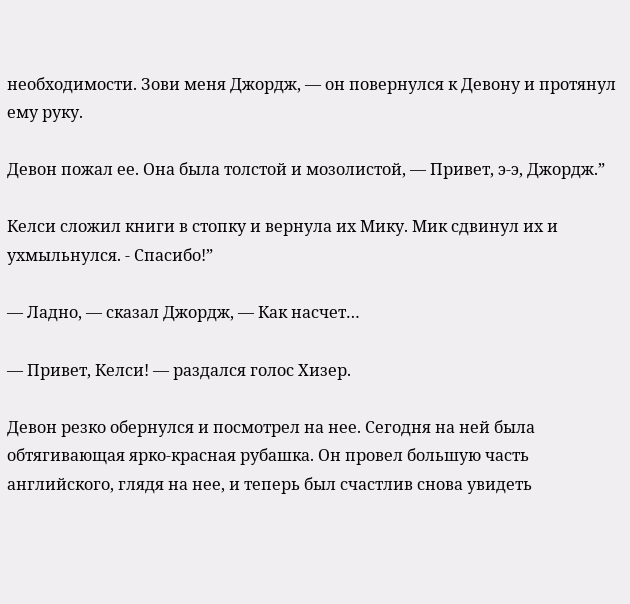необходимости. Зови меня Джордж, — он повернулся к Девону и протянул ему руку.

Девон пожал ее. Она была толстой и мозолистой, — Привет, э-э, Джордж.”

Келси сложил книги в стопку и вернула их Мику. Мик сдвинул их и ухмыльнулся. - Спасибо!”

— Ладно, — сказал Джордж, — Как насчет…

— Привет, Келси! — раздался голос Хизер.

Девон резко обернулся и посмотрел на нее. Сегодня на ней была обтягивающая ярко-красная рубашка. Он провел большую часть английского, глядя на нее, и теперь был счастлив снова увидеть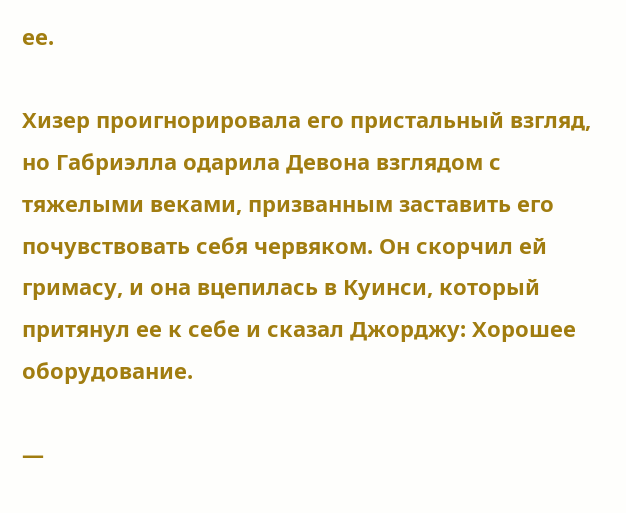ее.

Хизер проигнорировала его пристальный взгляд, но Габриэлла одарила Девона взглядом с тяжелыми веками, призванным заставить его почувствовать себя червяком. Он скорчил ей гримасу, и она вцепилась в Куинси, который притянул ее к себе и сказал Джорджу: Хорошее оборудование.

—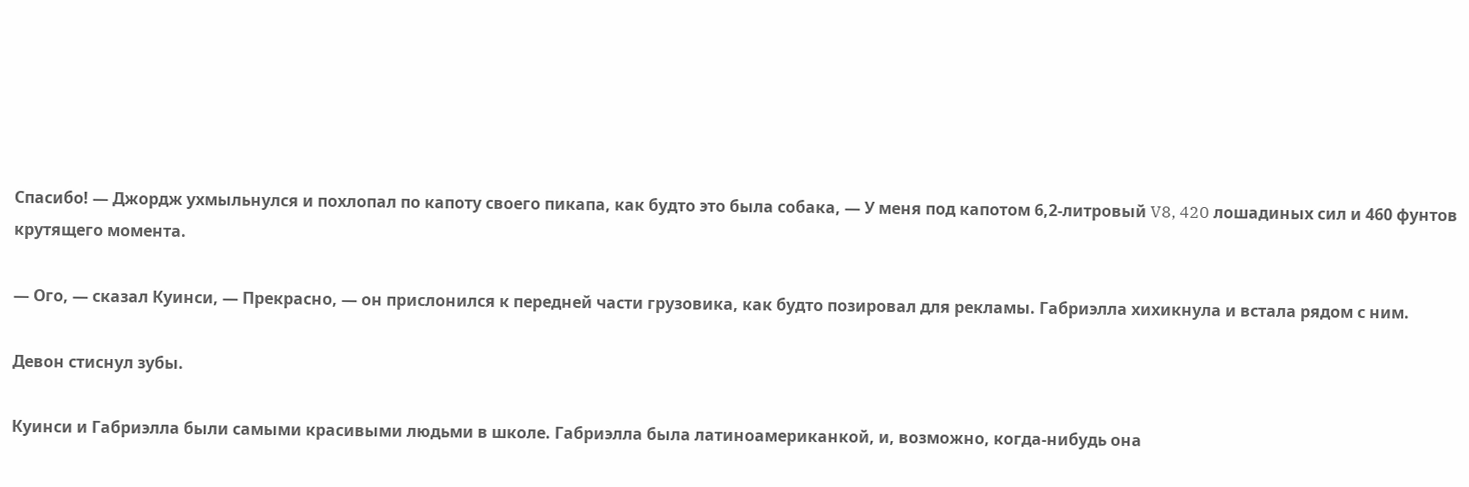Спасибо! — Джордж ухмыльнулся и похлопал по капоту своего пикапа, как будто это была собака, — У меня под капотом 6,2-литровый V8, 420 лошадиных сил и 460 фунтов крутящего момента.

— Ого, — сказал Куинси, — Прекрасно, — он прислонился к передней части грузовика, как будто позировал для рекламы. Габриэлла хихикнула и встала рядом с ним.

Девон стиснул зубы.

Куинси и Габриэлла были самыми красивыми людьми в школе. Габриэлла была латиноамериканкой, и, возможно, когда-нибудь она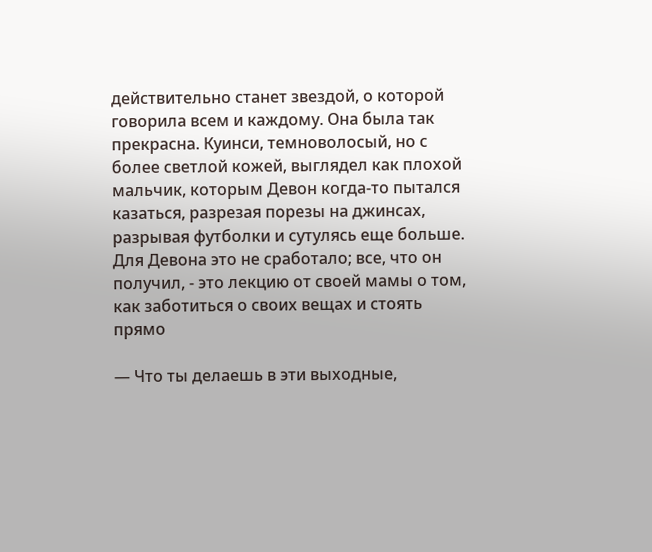действительно станет звездой, о которой говорила всем и каждому. Она была так прекрасна. Куинси, темноволосый, но с более светлой кожей, выглядел как плохой мальчик, которым Девон когда-то пытался казаться, разрезая порезы на джинсах, разрывая футболки и сутулясь еще больше. Для Девона это не сработало; все, что он получил, - это лекцию от своей мамы о том, как заботиться о своих вещах и стоять прямо

— Что ты делаешь в эти выходные,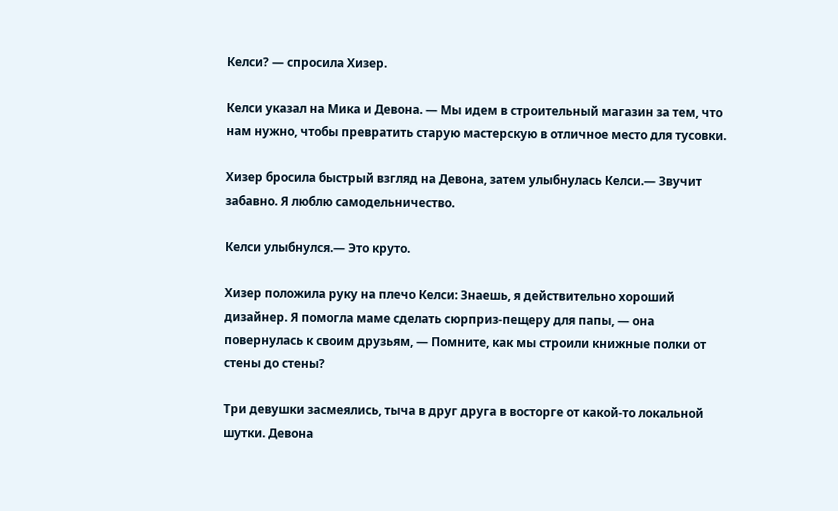Келси? — спросила Хизер.

Келси указал на Мика и Девона. — Мы идем в строительный магазин за тем, что нам нужно, чтобы превратить старую мастерскую в отличное место для тусовки.

Хизер бросила быстрый взгляд на Девона, затем улыбнулась Келси.— Звучит забавно. Я люблю самодельничество.

Келси улыбнулся.— Это круто.

Хизер положила руку на плечо Келси: Знаешь, я действительно хороший дизайнер. Я помогла маме сделать сюрприз-пещеру для папы, — она повернулась к своим друзьям, — Помните, как мы строили книжные полки от стены до стены?

Три девушки засмеялись, тыча в друг друга в восторге от какой-то локальной шутки. Девона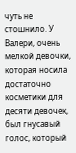чуть не стошнило. У Валери, очень мелкой девочки, которая носила достаточно косметики для десяти девочек, был гнусавый голос, который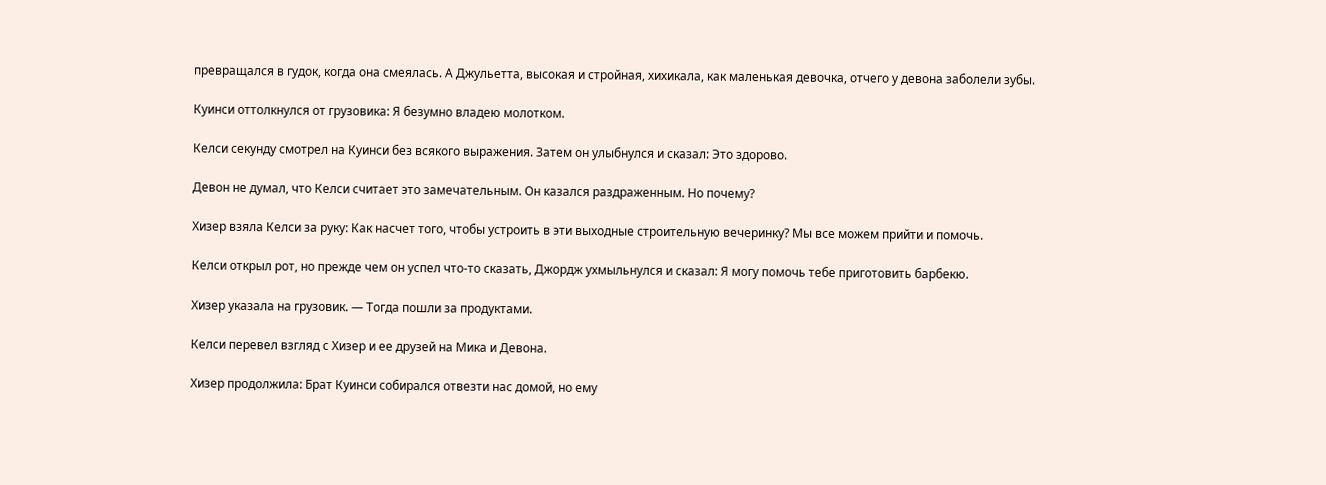превращался в гудок, когда она смеялась. А Джульетта, высокая и стройная, хихикала, как маленькая девочка, отчего у девона заболели зубы.

Куинси оттолкнулся от грузовика: Я безумно владею молотком.

Келси секунду смотрел на Куинси без всякого выражения. Затем он улыбнулся и сказал: Это здорово.

Девон не думал, что Келси считает это замечательным. Он казался раздраженным. Но почему?

Хизер взяла Келси за руку: Как насчет того, чтобы устроить в эти выходные строительную вечеринку? Мы все можем прийти и помочь.

Келси открыл рот, но прежде чем он успел что-то сказать, Джордж ухмыльнулся и сказал: Я могу помочь тебе приготовить барбекю.

Хизер указала на грузовик. — Тогда пошли за продуктами.

Келси перевел взгляд с Хизер и ее друзей на Мика и Девона.

Хизер продолжила: Брат Куинси собирался отвезти нас домой, но ему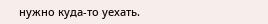нужно куда-то уехать.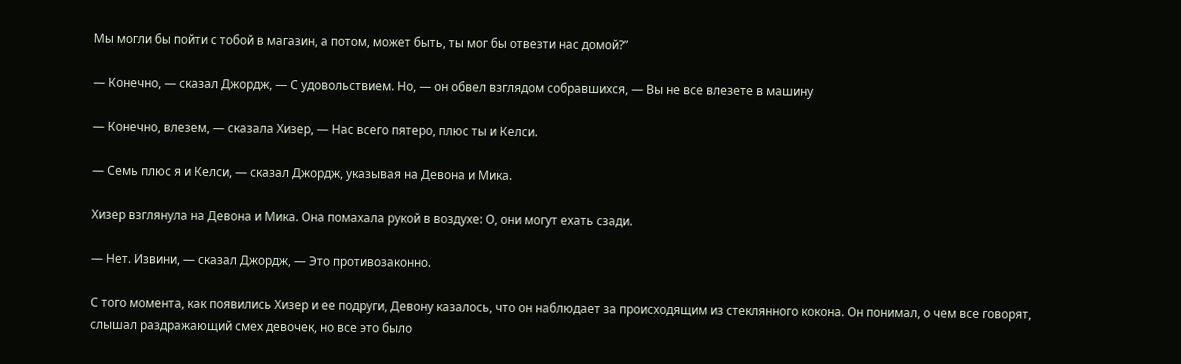Мы могли бы пойти с тобой в магазин, а потом, может быть, ты мог бы отвезти нас домой?”

— Конечно, — сказал Джордж, — С удовольствием. Но, — он обвел взглядом собравшихся, — Вы не все влезете в машину

— Конечно, влезем, — сказала Хизер, — Нас всего пятеро, плюс ты и Келси.

— Семь плюс я и Келси, — сказал Джордж, указывая на Девона и Мика.

Хизер взглянула на Девона и Мика. Она помахала рукой в воздухе: О, они могут ехать сзади.

— Нет. Извини, — сказал Джордж, — Это противозаконно.

С того момента, как появились Хизер и ее подруги, Девону казалось, что он наблюдает за происходящим из стеклянного кокона. Он понимал, о чем все говорят, слышал раздражающий смех девочек, но все это было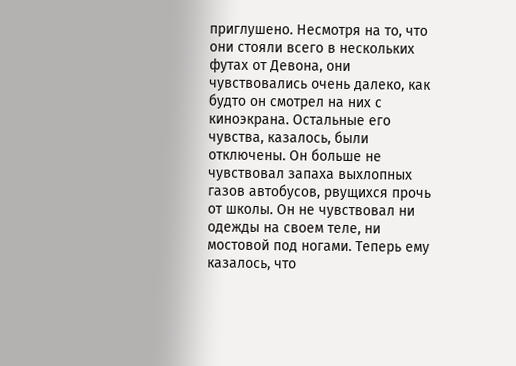приглушено. Несмотря на то, что они стояли всего в нескольких футах от Девона, они чувствовались очень далеко, как будто он смотрел на них с киноэкрана. Остальные его чувства, казалось, были отключены. Он больше не чувствовал запаха выхлопных газов автобусов, рвущихся прочь от школы. Он не чувствовал ни одежды на своем теле, ни мостовой под ногами. Теперь ему казалось, что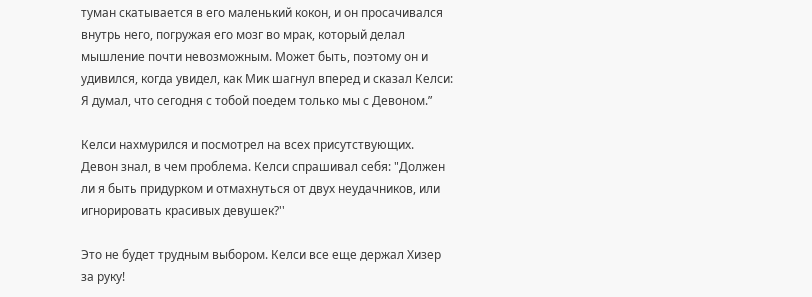туман скатывается в его маленький кокон, и он просачивался внутрь него, погружая его мозг во мрак, который делал мышление почти невозможным. Может быть, поэтому он и удивился, когда увидел, как Мик шагнул вперед и сказал Келси: Я думал, что сегодня с тобой поедем только мы с Девоном.”

Келси нахмурился и посмотрел на всех присутствующих. Девон знал, в чем проблема. Келси спрашивал себя: "Должен ли я быть придурком и отмахнуться от двух неудачников, или игнорировать красивых девушек?''

Это не будет трудным выбором. Келси все еще держал Хизер за руку!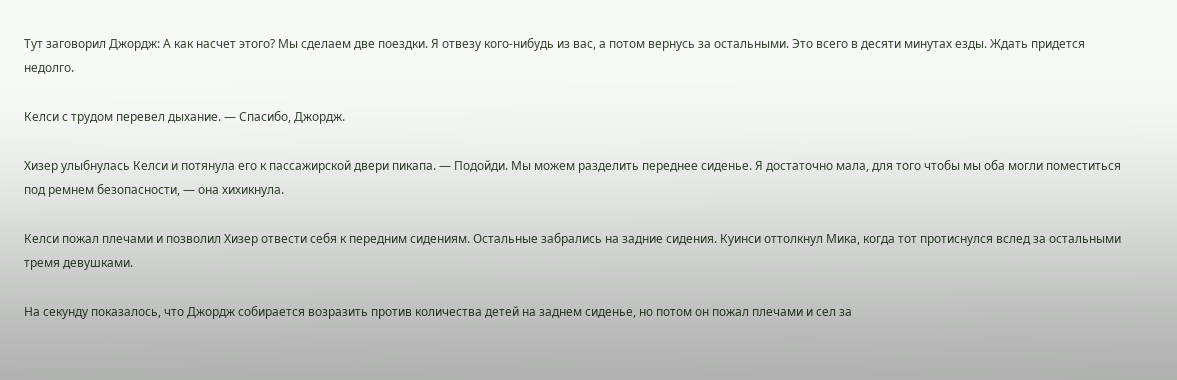Тут заговорил Джордж: А как насчет этого? Мы сделаем две поездки. Я отвезу кого-нибудь из вас, а потом вернусь за остальными. Это всего в десяти минутах езды. Ждать придется недолго.

Келси с трудом перевел дыхание. — Спасибо, Джордж.

Хизер улыбнулась Келси и потянула его к пассажирской двери пикапа. — Подойди. Мы можем разделить переднее сиденье. Я достаточно мала, для того чтобы мы оба могли поместиться под ремнем безопасности, — она хихикнула.

Келси пожал плечами и позволил Хизер отвести себя к передним сидениям. Остальные забрались на задние сидения. Куинси оттолкнул Мика, когда тот протиснулся вслед за остальными тремя девушками.

На секунду показалось, что Джордж собирается возразить против количества детей на заднем сиденье, но потом он пожал плечами и сел за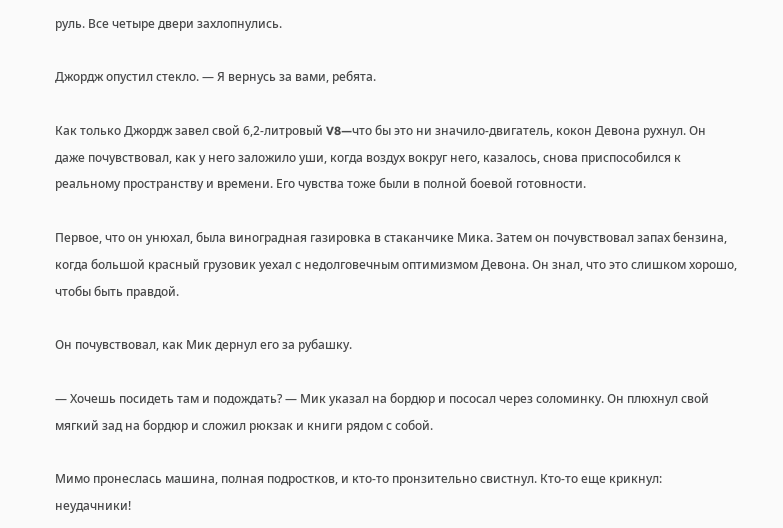руль. Все четыре двери захлопнулись.

Джордж опустил стекло. — Я вернусь за вами, ребята.

Как только Джордж завел свой 6,2-литровый V8—что бы это ни значило-двигатель, кокон Девона рухнул. Он даже почувствовал, как у него заложило уши, когда воздух вокруг него, казалось, снова приспособился к реальному пространству и времени. Его чувства тоже были в полной боевой готовности.

Первое, что он унюхал, была виноградная газировка в стаканчике Мика. Затем он почувствовал запах бензина, когда большой красный грузовик уехал с недолговечным оптимизмом Девона. Он знал, что это слишком хорошо, чтобы быть правдой.

Он почувствовал, как Мик дернул его за рубашку.

— Хочешь посидеть там и подождать? — Мик указал на бордюр и пососал через соломинку. Он плюхнул свой мягкий зад на бордюр и сложил рюкзак и книги рядом с собой.

Мимо пронеслась машина, полная подростков, и кто-то пронзительно свистнул. Кто-то еще крикнул: неудачники!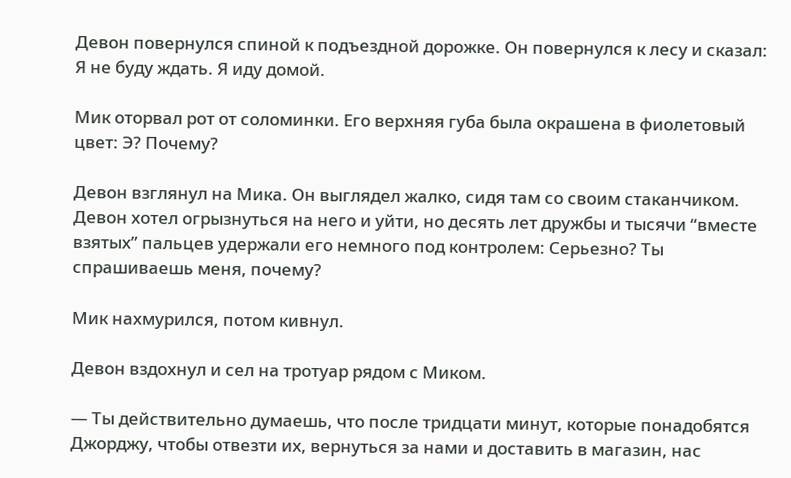Девон повернулся спиной к подъездной дорожке. Он повернулся к лесу и сказал: Я не буду ждать. Я иду домой.

Мик оторвал рот от соломинки. Его верхняя губа была окрашена в фиолетовый цвет: Э? Почему?

Девон взглянул на Мика. Он выглядел жалко, сидя там со своим стаканчиком. Девон хотел огрызнуться на него и уйти, но десять лет дружбы и тысячи “вместе взятых” пальцев удержали его немного под контролем: Серьезно? Ты спрашиваешь меня, почему?

Мик нахмурился, потом кивнул.

Девон вздохнул и сел на тротуар рядом с Миком.

— Ты действительно думаешь, что после тридцати минут, которые понадобятся Джорджу, чтобы отвезти их, вернуться за нами и доставить в магазин, нас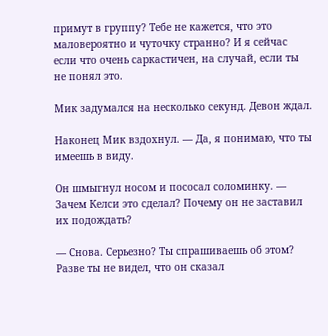примут в группу? Тебе не кажется, что это маловероятно и чуточку странно? И я сейчас если что очень саркастичен, на случай, если ты не понял это.

Мик задумался на несколько секунд. Девон ждал.

Наконец Мик вздохнул. — Да, я понимаю, что ты имеешь в виду.

Он шмыгнул носом и пососал соломинку. — Зачем Келси это сделал? Почему он не заставил их подождать?

— Снова. Серьезно? Ты спрашиваешь об этом? Разве ты не видел, что он сказал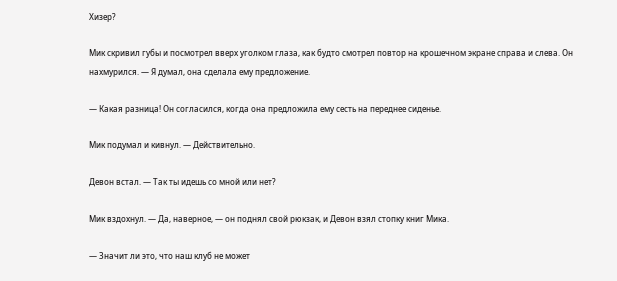Хизер?

Мик скривил губы и посмотрел вверх уголком глаза, как будто смотрел повтор на крошечном экране справа и слева. Он нахмурился. — Я думал, она сделала ему предложение.

— Какая разница! Он согласился, когда она предложила ему сесть на переднее сиденье.

Мик подумал и кивнул. — Действительно.

Девон встал. — Так ты идешь со мной или нет?

Мик вздохнул. — Да, наверное, — он поднял свой рюкзак, и Девон взял стопку книг Мика.

— Значит ли это, что наш клуб не может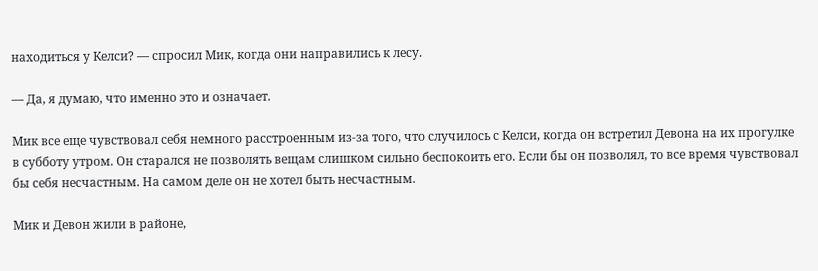находиться у Келси? — спросил Мик, когда они направились к лесу.

— Да, я думаю, что именно это и означает.

Мик все еще чувствовал себя немного расстроенным из-за того, что случилось с Келси, когда он встретил Девона на их прогулке в субботу утром. Он старался не позволять вещам слишком сильно беспокоить его. Если бы он позволял, то все время чувствовал бы себя несчастным. На самом деле он не хотел быть несчастным.

Мик и Девон жили в районе,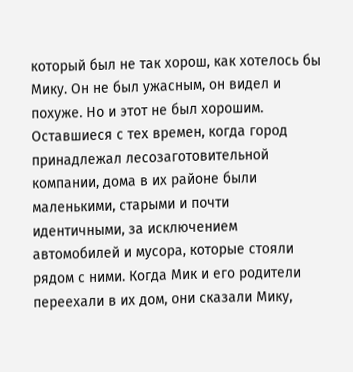который был не так хорош, как хотелось бы Мику. Он не был ужасным, он видел и похуже. Но и этот не был хорошим. Оставшиеся с тех времен, когда город принадлежал лесозаготовительной компании, дома в их районе были маленькими, старыми и почти идентичными, за исключением автомобилей и мусора, которые стояли рядом с ними. Когда Мик и его родители переехали в их дом, они сказали Мику,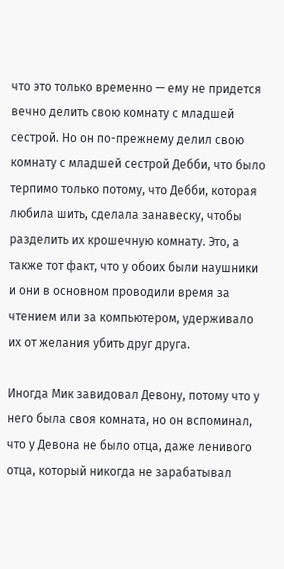что это только временно — ему не придется вечно делить свою комнату с младшей сестрой. Но он по-прежнему делил свою комнату с младшей сестрой Дебби, что было терпимо только потому, что Дебби, которая любила шить, сделала занавеску, чтобы разделить их крошечную комнату. Это, а также тот факт, что у обоих были наушники и они в основном проводили время за чтением или за компьютером, удерживало их от желания убить друг друга.

Иногда Мик завидовал Девону, потому что у него была своя комната, но он вспоминал, что у Девона не было отца, даже ленивого отца, который никогда не зарабатывал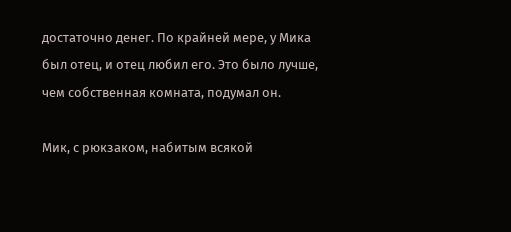достаточно денег. По крайней мере, у Мика был отец, и отец любил его. Это было лучше, чем собственная комната, подумал он.

Мик, с рюкзаком, набитым всякой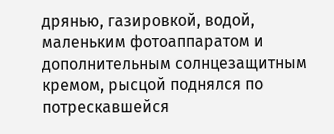дрянью, газировкой, водой, маленьким фотоаппаратом и дополнительным солнцезащитным кремом, рысцой поднялся по потрескавшейся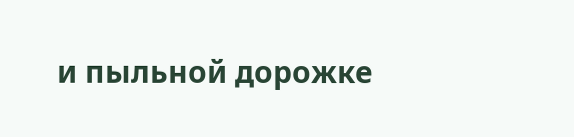и пыльной дорожке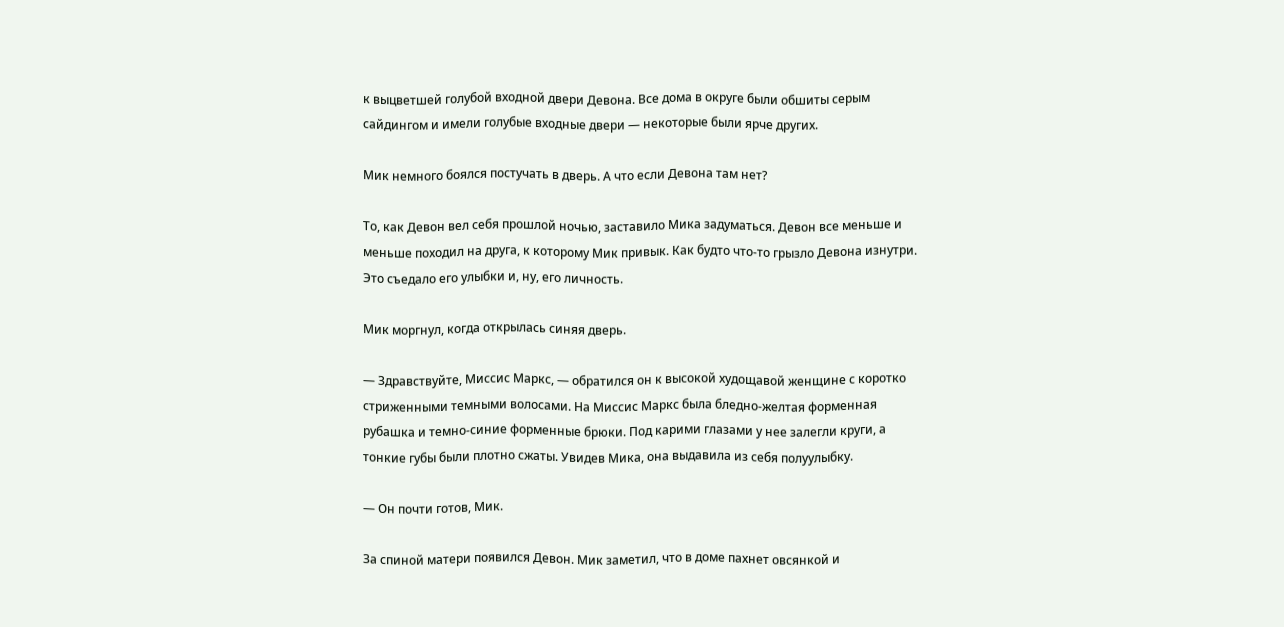к выцветшей голубой входной двери Девона. Все дома в округе были обшиты серым сайдингом и имели голубые входные двери — некоторые были ярче других.

Мик немного боялся постучать в дверь. А что если Девона там нет?

То, как Девон вел себя прошлой ночью, заставило Мика задуматься. Девон все меньше и меньше походил на друга, к которому Мик привык. Как будто что-то грызло Девона изнутри. Это съедало его улыбки и, ну, его личность.

Мик моргнул, когда открылась синяя дверь.

— Здравствуйте, Миссис Маркс, — обратился он к высокой худощавой женщине с коротко стриженными темными волосами. На Миссис Маркс была бледно-желтая форменная рубашка и темно-синие форменные брюки. Под карими глазами у нее залегли круги, а тонкие губы были плотно сжаты. Увидев Мика, она выдавила из себя полуулыбку.

— Он почти готов, Мик.

За спиной матери появился Девон. Мик заметил, что в доме пахнет овсянкой и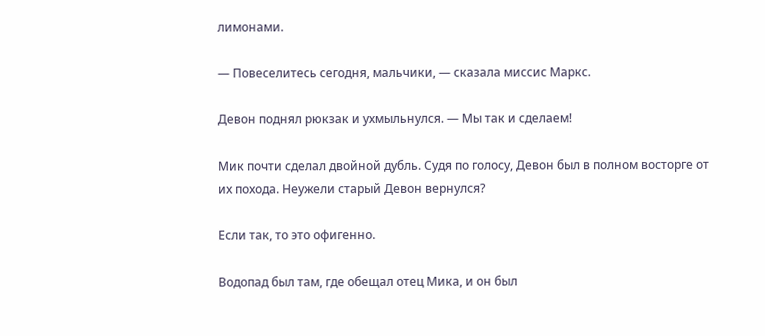лимонами.

— Повеселитесь сегодня, мальчики, — сказала миссис Маркс.

Девон поднял рюкзак и ухмыльнулся. — Мы так и сделаем!

Мик почти сделал двойной дубль. Судя по голосу, Девон был в полном восторге от их похода. Неужели старый Девон вернулся?

Если так, то это офигенно.

Водопад был там, где обещал отец Мика, и он был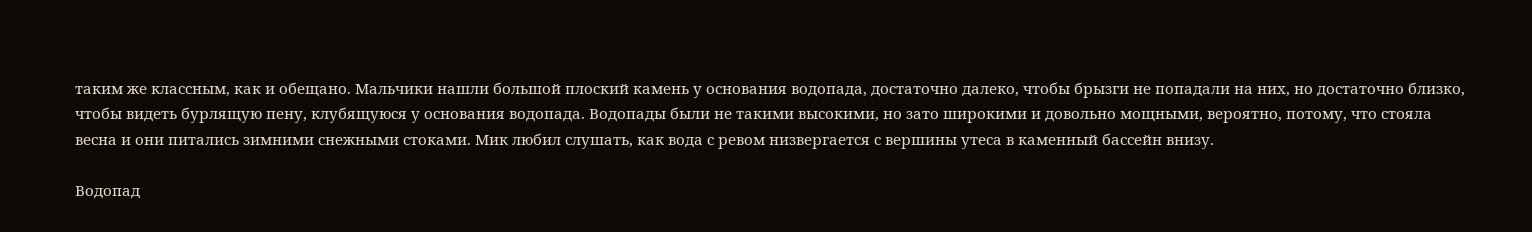таким же классным, как и обещано. Мальчики нашли большой плоский камень у основания водопада, достаточно далеко, чтобы брызги не попадали на них, но достаточно близко, чтобы видеть бурлящую пену, клубящуюся у основания водопада. Водопады были не такими высокими, но зато широкими и довольно мощными, вероятно, потому, что стояла весна и они питались зимними снежными стоками. Мик любил слушать, как вода с ревом низвергается с вершины утеса в каменный бассейн внизу.

Водопад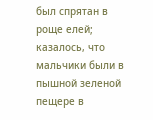был спрятан в роще елей; казалось, что мальчики были в пышной зеленой пещере в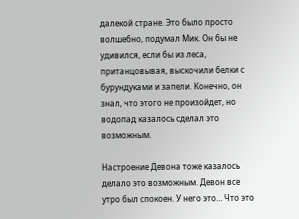далекой стране. Это было просто волшебно, подумал Мик. Он бы не удивился, если бы из леса, пританцовывая, выскочили белки с бурундуками и запели. Конечно, он знал, что этого не произойдет, но водопад казалось сделал это возможным.

Настроение Девона тоже казалось делало это возможным. Девон все утро был спокоен. У него это… Что это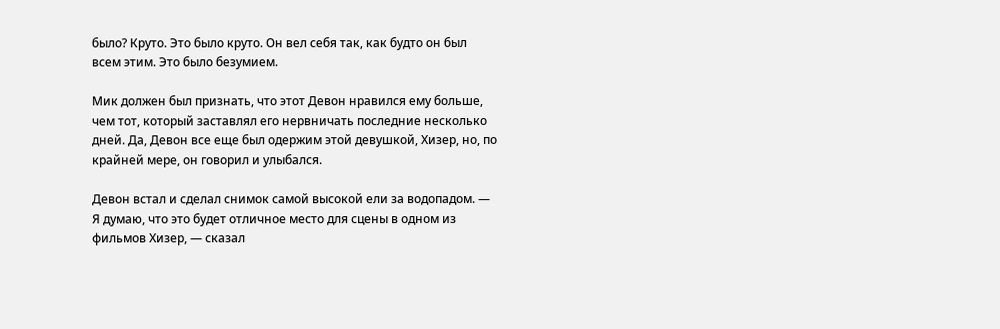было? Круто. Это было круто. Он вел себя так, как будто он был всем этим. Это было безумием.

Мик должен был признать, что этот Девон нравился ему больше, чем тот, который заставлял его нервничать последние несколько дней. Да, Девон все еще был одержим этой девушкой, Хизер, но, по крайней мере, он говорил и улыбался.

Девон встал и сделал снимок самой высокой ели за водопадом. — Я думаю, что это будет отличное место для сцены в одном из фильмов Хизер, — сказал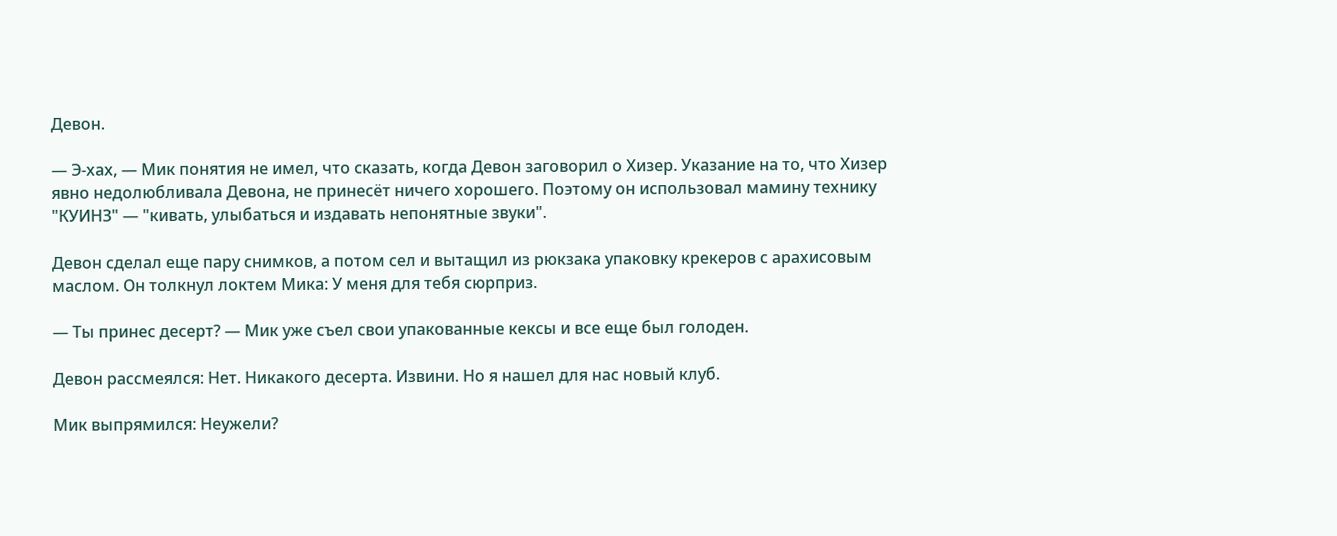Девон.

— Э-хах, — Мик понятия не имел, что сказать, когда Девон заговорил о Хизер. Указание на то, что Хизер явно недолюбливала Девона, не принесёт ничего хорошего. Поэтому он использовал мамину технику "КУИНЗ" — "кивать, улыбаться и издавать непонятные звуки".

Девон сделал еще пару снимков, а потом сел и вытащил из рюкзака упаковку крекеров с арахисовым маслом. Он толкнул локтем Мика: У меня для тебя сюрприз.

— Ты принес десерт? — Мик уже съел свои упакованные кексы и все еще был голоден.

Девон рассмеялся: Нет. Никакого десерта. Извини. Но я нашел для нас новый клуб.

Мик выпрямился: Неужели?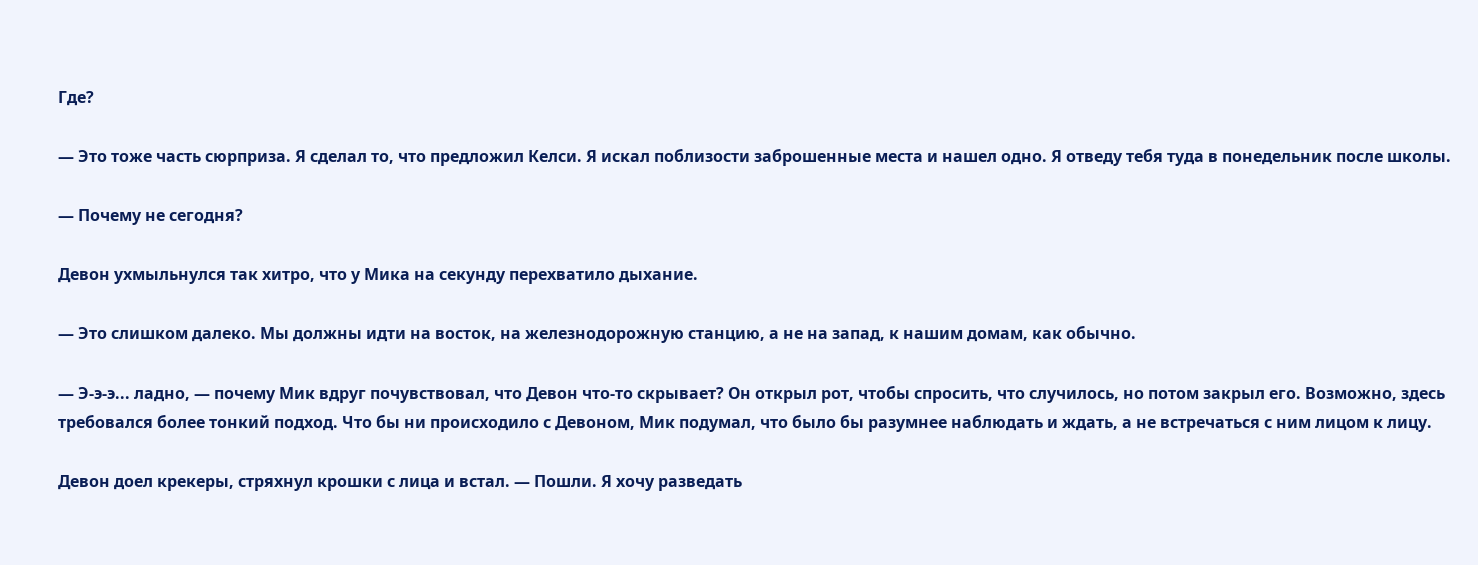Где?

— Это тоже часть сюрприза. Я сделал то, что предложил Келси. Я искал поблизости заброшенные места и нашел одно. Я отведу тебя туда в понедельник после школы.

— Почему не сегодня?

Девон ухмыльнулся так хитро, что у Мика на секунду перехватило дыхание.

— Это слишком далеко. Мы должны идти на восток, на железнодорожную станцию, а не на запад, к нашим домам, как обычно.

— Э-э-э... ладно, — почему Мик вдруг почувствовал, что Девон что-то скрывает? Он открыл рот, чтобы спросить, что случилось, но потом закрыл его. Возможно, здесь требовался более тонкий подход. Что бы ни происходило с Девоном, Мик подумал, что было бы разумнее наблюдать и ждать, а не встречаться с ним лицом к лицу.

Девон доел крекеры, стряхнул крошки с лица и встал. — Пошли. Я хочу разведать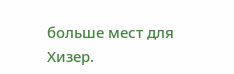больше мест для Хизер.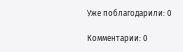Уже поблагодарили: 0

Комментарии: 0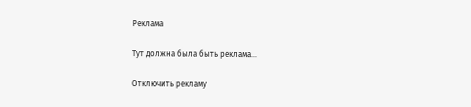Реклама

Тут должна была быть реклама...

Отключить рекламу